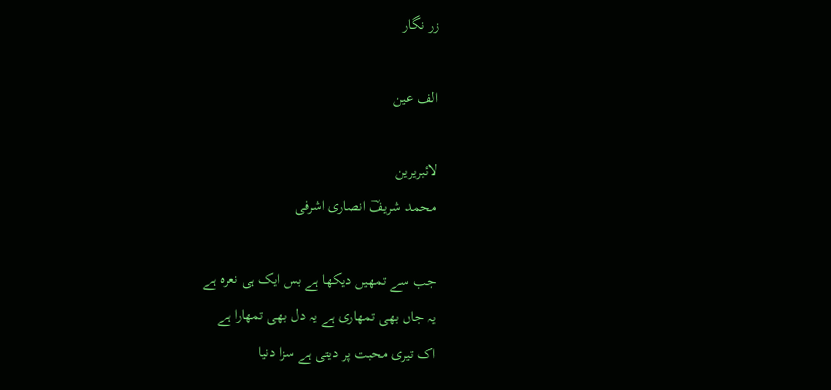زر نگار

الف عین

لائبریرین
محمد شریفؔ انصاری اشرفی

جب سے تمھیں دیکھا ہے بس ایک ہی نعرہ ہے
یہ جاں بھی تمھاری ہے یہ دل بھی تمھارا ہے
اک تیری محبت پر دیتی ہے سزا دنیا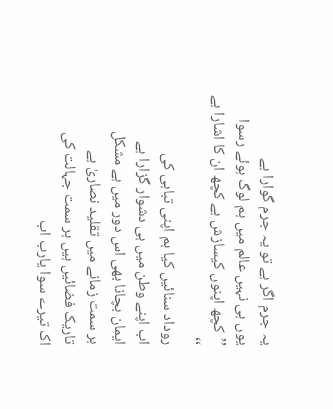یہ جرم اگر ہے تو یہ جرم گوارا ہے
یوں ہی نہیں عالم میں ہم لوگ ہوئے رسوا
’’کچھ اپنوں کیسازش ہے کچھ ان کا اشارا ہے ‘‘
روداد سنائیں کیا ہم اپنی تباہی کی
اب اپنے وطن میں ہی دشوار گزارا ہے
ایمان بچانا بھی اس دور میں ہے مشکل
ہر سمت زمانے میں تقلید نصاریٰ ہے
تاریک فضائیں ہیں ہر سمت جہالت کی
اک تیرے سوا یارب اب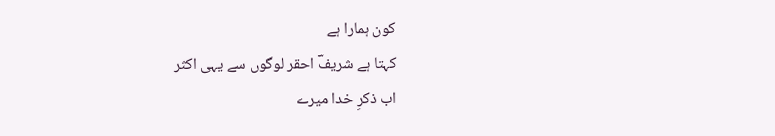کون ہمارا ہے
کہتا ہے شریفؔ احقر لوگوں سے یہی اکثر
اب ذکرِ خدا میرے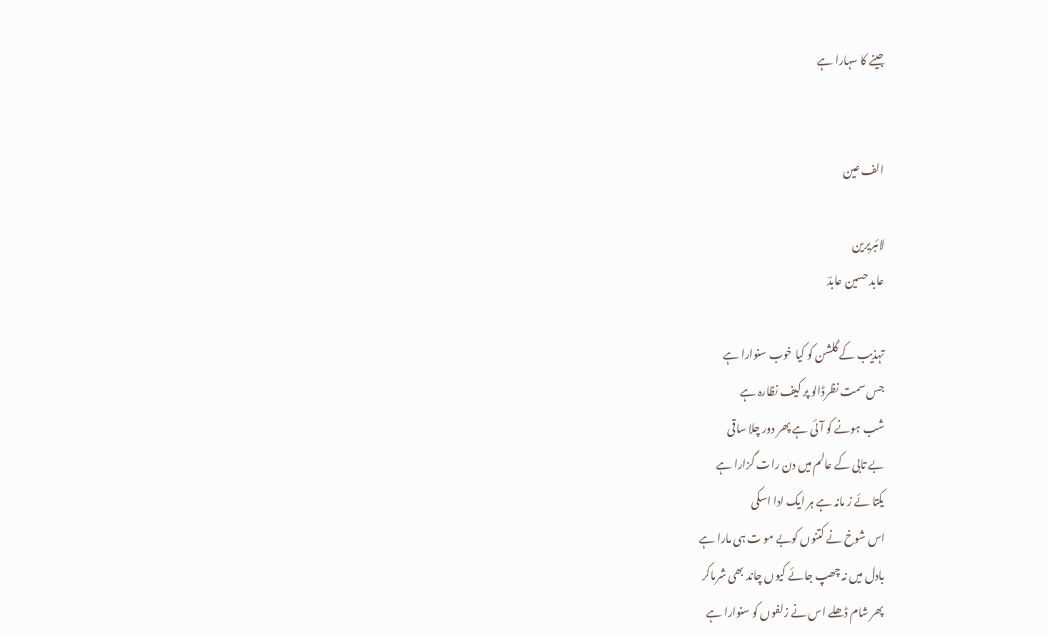جینے کا سہارا ہے


الف عین

لائبریرین
عابد حسین عابدؔ

تہذیب کے گلشن کو کیا خوب سنوارا ہے
جس سمت نظرڈالو پر کیف نظارہ ہے
شب ہونے کو آئی ہے پھر دور چلا ساقی
بے تابی کے عالم میں دن رات گزارا ہے
یکتا ئے ز مانہ ہے ہر ایک ادا اسکی
اس شوخ نے کتنوں کوبے مو ت ہی مارا ہے
بادل میں نہ چھپ جائے کیوں چاند بھی شرماکر
پھر شام ڈھلے اس نے زلفوں کو سنوارا ہے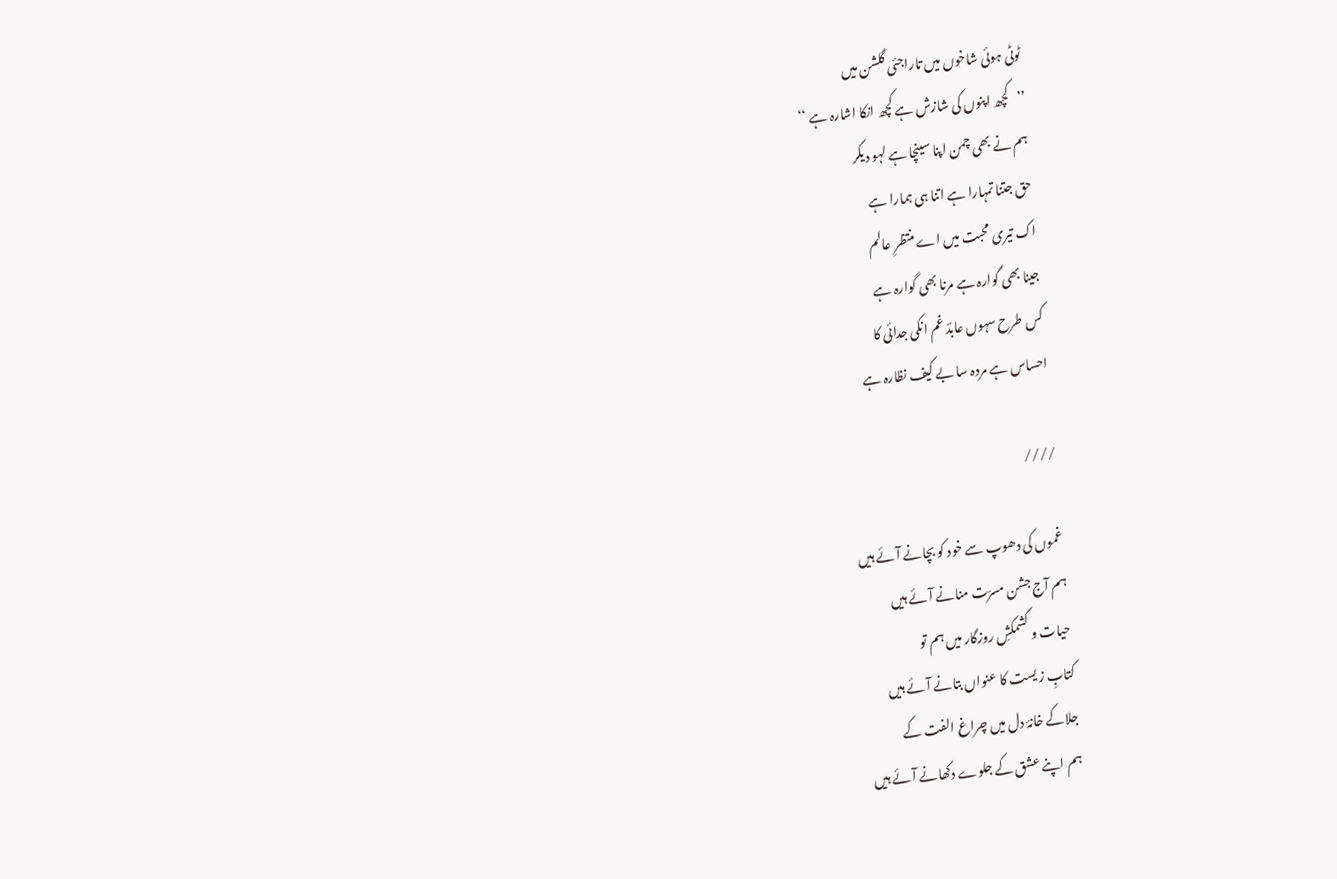ٹوٹی ہوئی شاخوں میں تاراجئی گلشن میں
’’کچھ اپنوں کی شازش ہے کچھ انکا اشارہ ہے ‘‘
ہم نے بھی چمن اپنا سینچا ہے لہو دیکر
حق جتنا تمہارا ہے اتنا ہی ہمارا ہے
اک تیری محبت میں اے منتظرِ عالم
جینا بھی گوارہ ہے مرنا بھی گوارہ ہے
کس طرح سہوں عابدؔ غم انکی جدائی کا
احساس ہے مردہ سا بے کیف نظارہ ہے

////

غموں کی دھوپ سے خود کو بچانے آئے ہیں
ہم آج جشن مسرّت منانے آئے ہیں
حیات و کشمکشِ روزگار میں ہم تو
کتابِ ز یست کا عنواں بتانے آئے ہیں
جلاکے خانۂ دل میں چراغ الفت کے
ہم اپنے عشق کے جلوے دکھانے آئے ہیں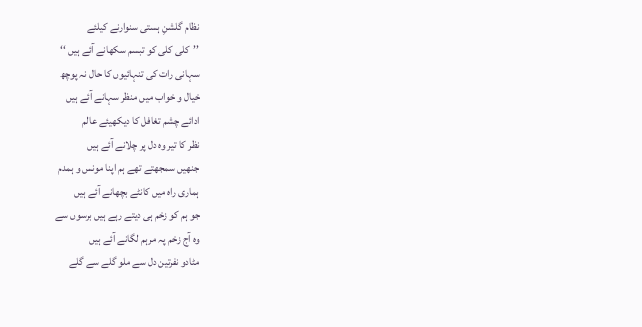نظام گلشنِ ہستی سنوارنے کیلئے
’’کلی کلی کو تبسم سکھانے آئے ہیں ‘‘
سہانی رات کی تنہائیوں کا حال نہ پوچھ
خیال و خواب میں منظر سہانے آئے ہیں
ادائے چشم تغافل کا دیکھیئے عالم
نظر کا تیر وہ دل پر چلانے آئے ہیں
جنھیں سمجھتے تھے ہم اپنا مونس و ہمدم
ہماری راہ میں کانٹے بچھانے آئے ہیں
جو ہم کو زخم ہی دیتے رہے ہیں برسوں سے
وہ آج زخم پہ مرہم لگانے آئے ہیں
مٹادو نفرتین دل سے ملو گلے سے گلے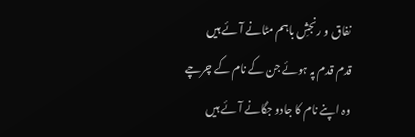نفاق و رنجشِ باہم مٹانے آئے ہیں
قدم قدم پہ ہوئے جن کے نام کے چرچے
وہ اپنے نام کا جادو جگانے آئے ہیں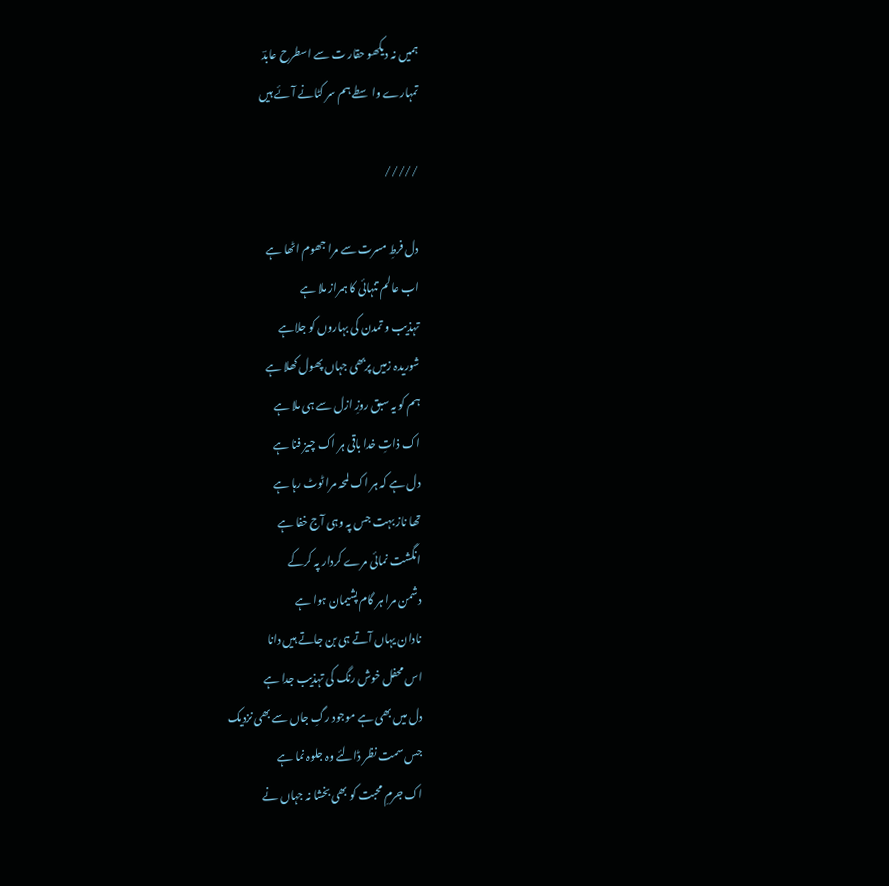ہمیں نہ دیکھو حقار ت سے اسطرح عابدؔ
تمہارے واسطے ہم سر کٹانے آئے ہیں

/////

دل فرطِ مسرت سے مرا جھوم اٹھا ہے
اب عالم تنہائی کا ہمراز ملا ہے
تہذیب و تمدن کی بہاروں کو جلاہے
شوریدہ زمیں پربھی جہاں پھول کھلا ہے
ہم کو یہ سبق روزِ ازل سے ہی ملا ہے
اک ذاتِ خدا باقی ہر اک چیز فنا ہے
دل ہے کہ ہر اک لمحہ مرا ٹوٹ رہا ہے
تھا ناز بہت جس پہ وہی آج خفا ہے
انگشت نمائی مرے کردار پہ کرکے
دشمن مرا ہر گام پشیمان ہوا ہے
نادان یہاں آتے ہی بن جاتے ہیں دانا
اس محفل خوش رنگ کی تہذیب جدا ہے
دل میں بھی ہے موجود رگِ جاں سے بھی نزدیک
جس سمت نظر ڈالئے وہ جلوہ نما ہے
اک جرمِ محبت کو بھی بخشا نہ جہاں نے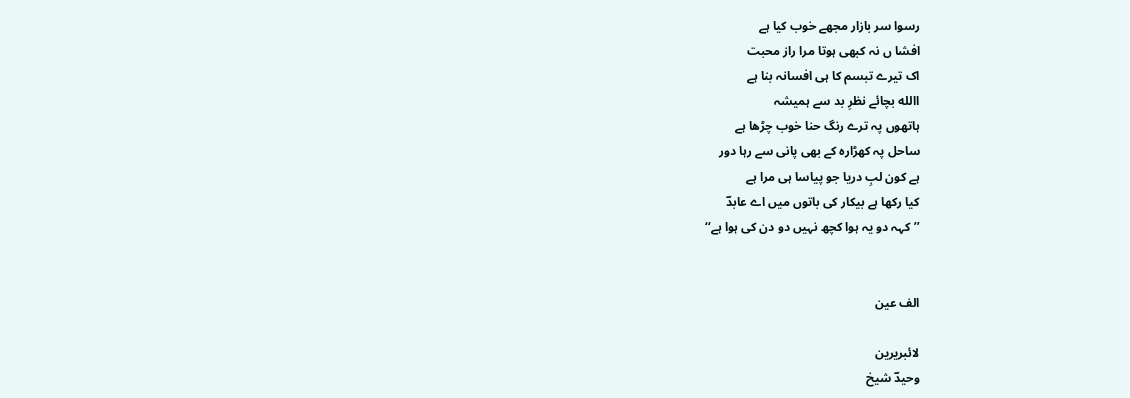رسوا سر بازار مجھے خوب کیا ہے
افشا ں نہ کبھی ہوتا مرا راز محبت
اک تیرے تبسم کا ہی افسانہ بنا ہے
االله بچائے نظرِ بد سے ہمیشہ
ہاتھوں پہ ترے رنگ حنا خوب چڑھا ہے
ساحل پہ کھڑارہ کے بھی پانی سے رہا دور
ہے کون لبِ دریا جو پیاسا ہی مرا ہے
کیا رکھا ہے بیکار کی باتوں میں اے عابدؔ
’’کہہ دو یہ ہوا کچھ نہیں دو دن کی ہوا ہے‘‘


الف عین

لائبریرین
وحیدؔ شیخ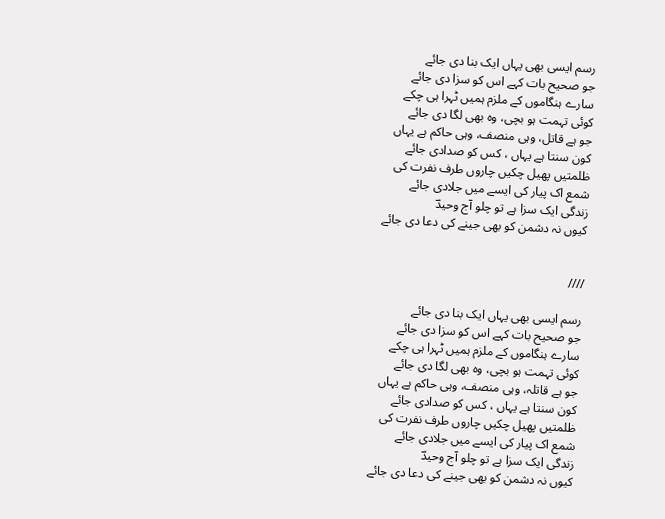رسم ایسی بھی یہاں ایک بنا دی جائے
جو صحیح بات کہے اس کو سزا دی جائے
سارے ہنگاموں کے ملزم ہمیں ٹہرا ہی چکے
کوئی تہمت ہو بچی، وہ بھی لگا دی جائے
جو ہے قاتل، وہی منصف، وہی حاکم ہے یہاں
کون سنتا ہے یہاں ، کس کو صدادی جائے
ظلمتیں پھیل چکیں چاروں طرف نفرت کی
شمع اک پیار کی ایسے میں جلادی جائے
زندگی ایک سزا ہے تو چلو آج وحیدؔ
کیوں نہ دشمن کو بھی جینے کی دعا دی جائے


////

رسم ایسی بھی یہاں ایک بنا دی جائے
جو صحیح بات کہے اس کو سزا دی جائے
سارے ہنگاموں کے ملزم ہمیں ٹہرا ہی چکے
کوئی تہمت ہو بچی، وہ بھی لگا دی جائے
جو ہے قاتلہ، وہی منصف، وہی حاکم ہے یہاں
کون سنتا ہے یہاں ، کس کو صدادی جائے
ظلمتیں پھیل چکیں چاروں طرف نفرت کی
شمع اک پیار کی ایسے میں جلادی جائے
زندگی ایک سزا ہے تو چلو آج وحیدؔ
کیوں نہ دشمن کو بھی جینے کی دعا دی جائے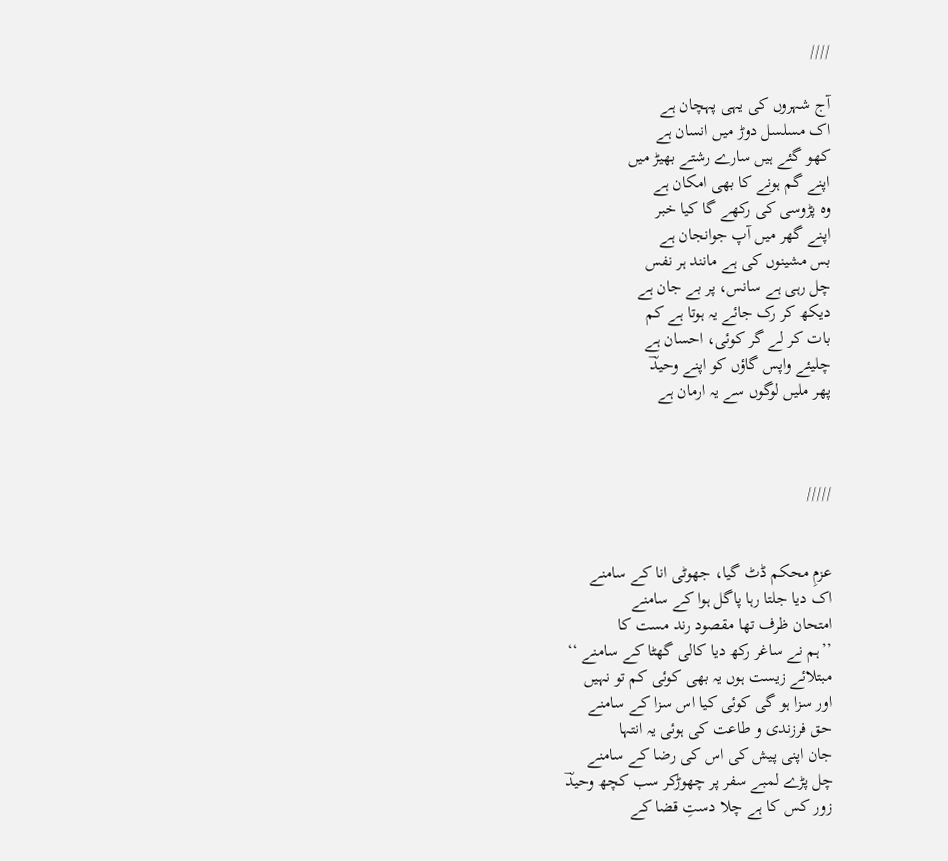////

آج شہروں کی یہی پہچان ہے
اک مسلسل دوڑ میں انسان ہے
کھو گئے ہیں سارے رشتے بھیڑ میں
اپنے گم ہونے کا بھی امکان ہے
وہ پڑوسی کی رکھے گا کیا خبر
اپنے گھر میں آپ جوانجان ہے
بس مشینوں کی ہے مانند ہر نفس
چل رہی ہے سانس، پر بے جان ہے
دیکھ کر رک جائے یہ ہوتا ہے کم
بات کر لے گر کوئی، احسان ہے
چلیئے واپس گاؤں کو اپنے وحیدؔ
پھر ملیں لوگوں سے یہ ارمان ہے



/////


عزمِ محکم ڈٹ گیا، جھوٹی انا کے سامنے
اک دیا جلتا رہا پاگل ہوا کے سامنے
امتحان ظرف تھا مقصود رند مست کا
’’ہم نے ساغر رکھ دیا کالی گھٹا کے سامنے ‘‘
مبتلائے زیست ہوں یہ بھی کوئی کم تو نہیں
اور سزا ہو گی کوئی کیا اس سزا کے سامنے
حق فرزندی و طاعت کی ہوئی یہ انتہا
جان اپنی پیش کی اس کی رضا کے سامنے
چل پڑے لمبے سفر پر چھوڑکر سب کچھ وحیدؔ
زور کس کا ہے چلا دستِ قضا کے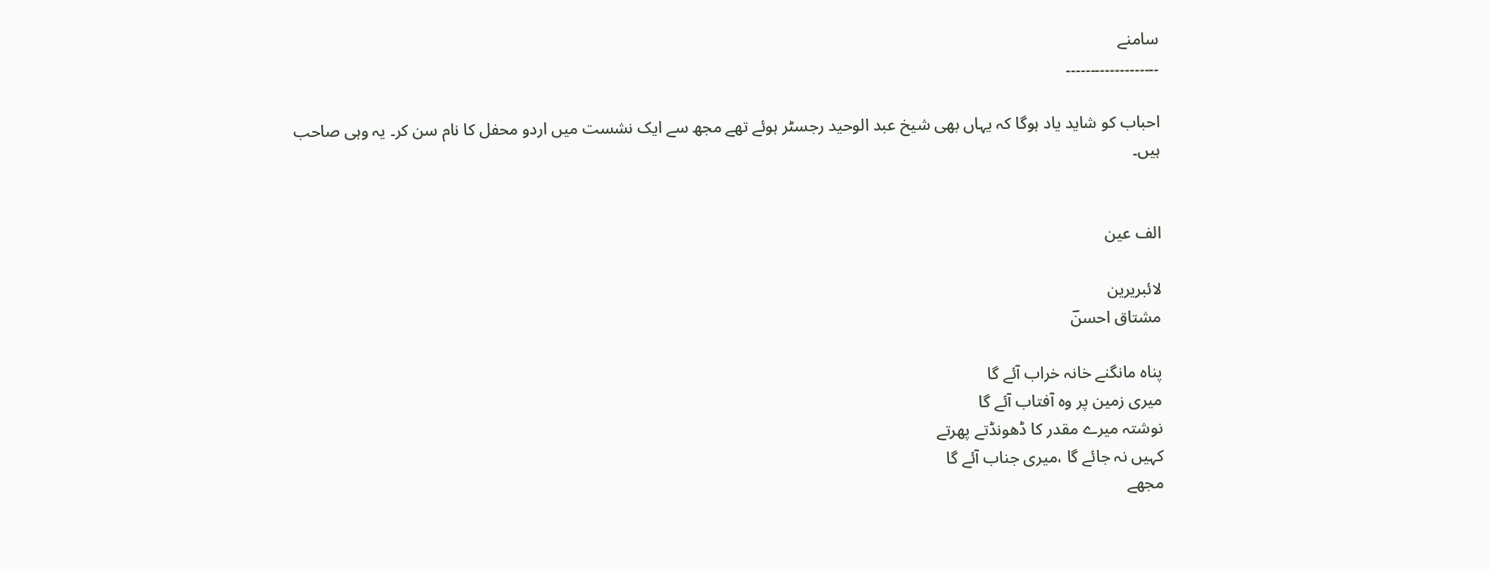سامنے
۔۔۔۔۔۔۔۔۔۔۔۔۔۔۔۔۔۔۔

احباب کو شاید یاد ہوگا کہ یہاں بھی شیخ عبد الوحید رجسٹر ہوئے تھے مجھ سے ایک نشست میں اردو محفل کا نام سن کر۔ یہ وہی صاحب ہیں۔


الف عین

لائبریرین
مشتاق احسنؔ

پناہ مانگنے خانہ خراب آئے گا
میری زمین پر وہ آفتاب آئے گا
نوشتہ میرے مقدر کا ڈھونڈتے پھرتے
کہیں نہ جائے گا ،میری جناب آئے گا
مجھے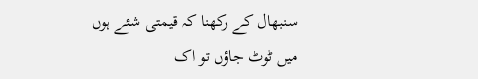سنبھال کے رکھنا کہ قیمتی شئے ہوں
میں ٹوٹ جاؤں تو اک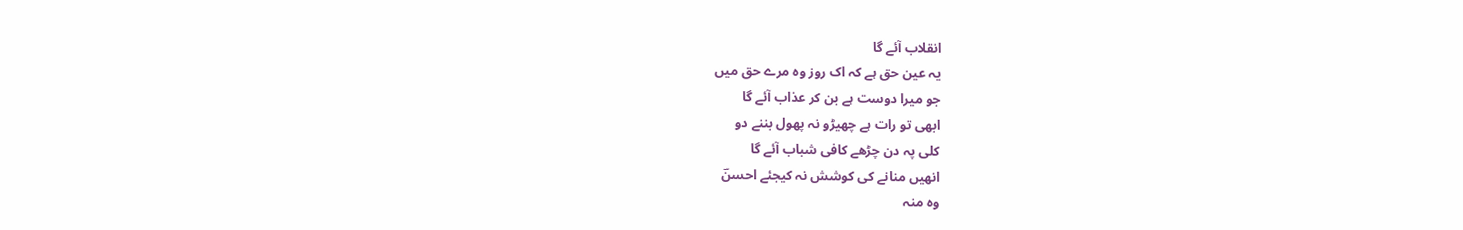انقلاب آئے گا
یہ عین حق ہے کہ اک روز وہ مرے حق میں
جو میرا دوست ہے بن کر عذاب آئے گا
ابھی تو رات ہے چھیڑو نہ پھول بننے دو
کلی پہ دن چڑھے کافی شباب آئے گا
انھیں منانے کی کوشش نہ کیجئے احسنؔ
وہ منہ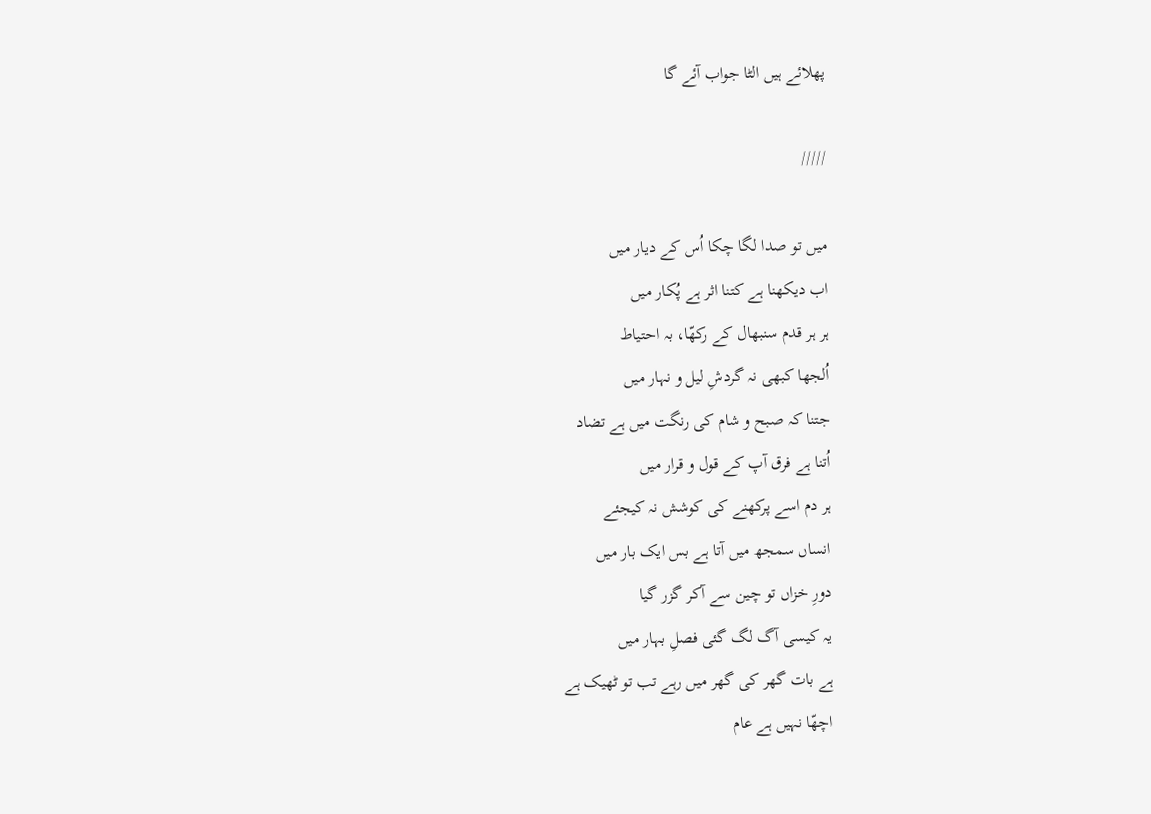پھلائے ہیں الٹا جواب آئے گا

/////

میں تو صدا لگا چکا اُس کے دیار میں
اب دیکھنا ہے کتنا اثر ہے پُکار میں
ہر ہر قدم سنبھال کے رکھّا، بہ احتیاط
اُلجھا کبھی نہ گردشِ لیل و نہار میں
جتنا کہ صبح و شام کی رنگت میں ہے تضاد
اُتنا ہے فرق آپ کے قول و قرار میں
ہر دم اسے پرکھنے کی کوشش نہ کیجئے
انساں سمجھ میں آتا ہے بس ایک بار میں
دورِ خزاں تو چین سے آکر گزر گیا
یہ کیسی آگ لگ گئی فصلِ بہار میں
ہے بات گھر کی گھر میں رہے تب تو ٹھیک ہے
اچھّا نہیں ہے عام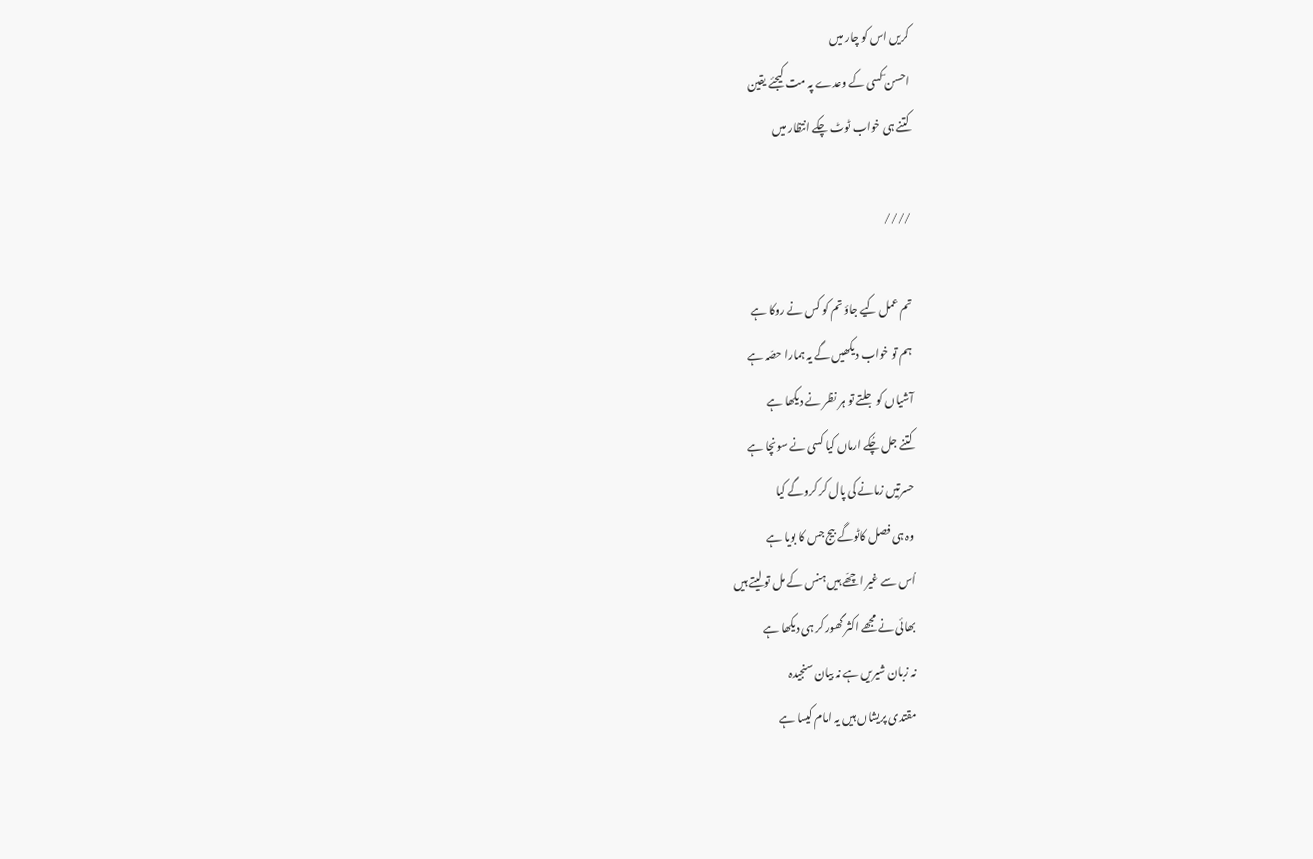کریں اس کو چار میں
احسن ؔکسی کے وعدے پہ مت کیجئے یقین
کتنے ہی خواب ٹوٹ چکے انتظار میں

////

تم عمل کیے جاؤ تم کو کس نے روکا ہے
ہم تو خواب دیکھیں گے یہ ہمارا حصّہ ہے
آشیاں کو جلتے تو ہر نظر نے دیکھا ہے
کتنے جل چُکے ارماں کیا کسی نے سونچا ہے
حسرتیں زمانے کی پال کر کروگے کیا
وہ ہی فصل کاٹوگے بیج جس کا بویا ہے
اُس سے غیر اچھّے ہیں ہنس کے مل تو لیتے ہیں
بھائی نے مجھے اکثر گھور کر ہی دیکھا ہے
نہ زبان شیریں ہے نہ بیان سنجیدہ
مقتدی پریشاں ہیں یہ امام کیسا ہے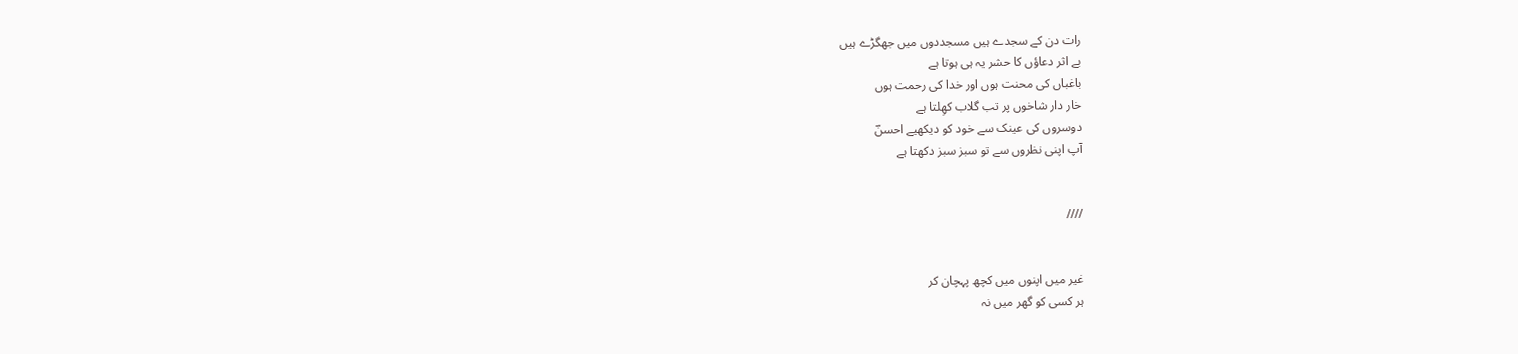رات دن کے سجدے ہیں مسجددوں میں جھگڑے ہیں
بے اثر دعاؤں کا حشر یہ ہی ہوتا ہے
باغباں کی محنت ہوں اور خدا کی رحمت ہوں
خار دار شاخوں پر تب گلاب کھِلتا ہے
دوسروں کی عینک سے خود کو دیکھیے احسنؔ
آپ اپنی نظروں سے تو سبز سبز دکھتا ہے


////


غیر میں اپنوں میں کچھ پہچان کر
ہر کسی کو گھر میں نہ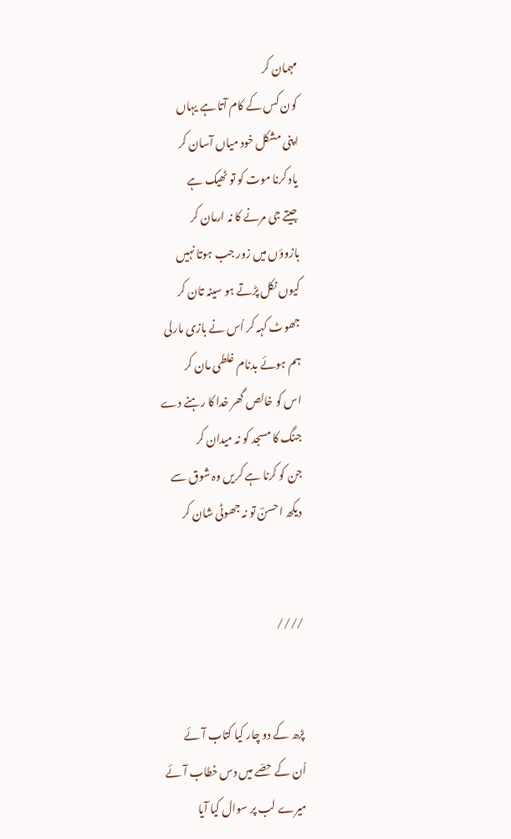مہمان کر
کون کس کے کام آتا ہے یہاں
اپنی مشکل خود میاں آسان کر
یاد کرنا موت کو تو ٹھیک ہے
جیتے جی مرنے کا نہ ارمان کر
بازوؤں میں زور جب ہوتا نہیں
کیوں نکل پڑتے ہو سینہ تان کر
جھوٹ کہہ کر اُس نے بازی مارلی
ہم ہوئے بدنام غلطی مان کر
اس کو خالص گھر خدا کا رہنے دے
جنگ کا مسجد کو نہ میدان کر
جن کو کرنا ہے کریں وہ شوق سے
دیکھ احسنؔ تو نہ جھوٹی شان کر


////


پڑھ کے دو چار کیا کتاب آئے
اُن کے حصّے میں دس خطاب آئے
میرے لب پر سوال کیا آیا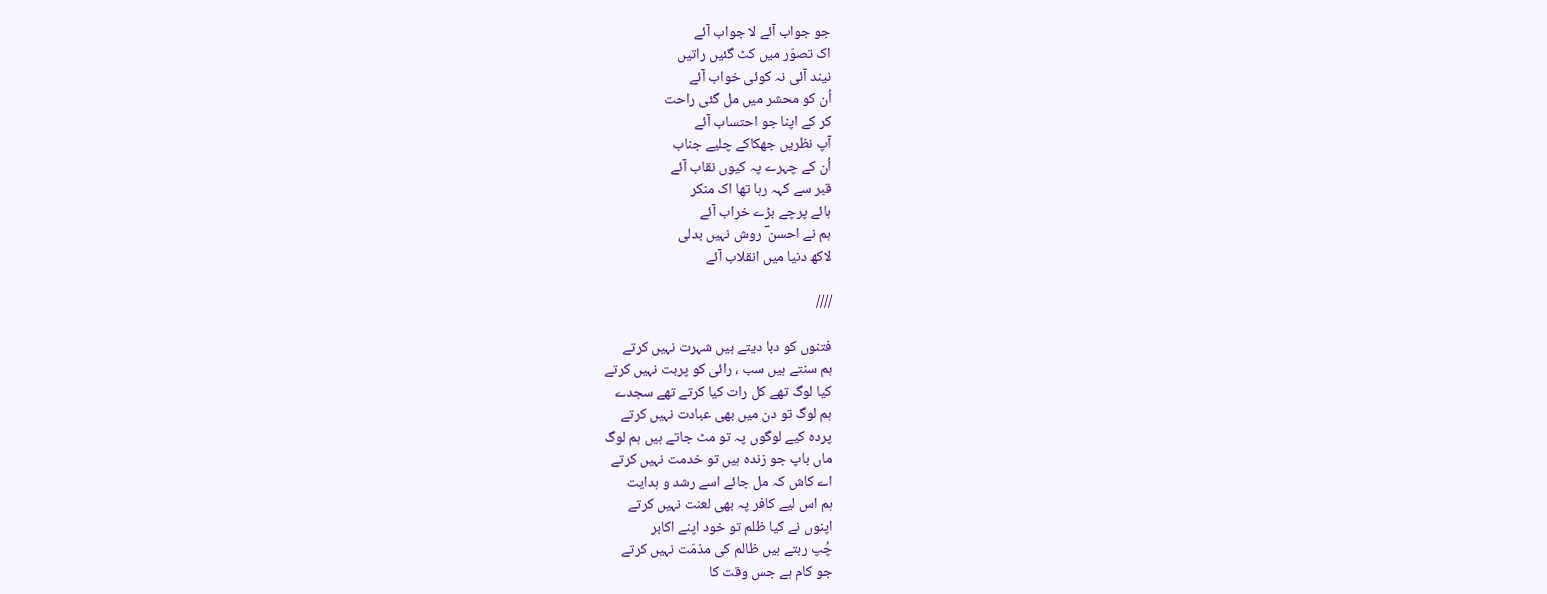جو جواب آئے لا جواب آئے
اک تصوّر میں کٹ گئیں راتیں
نیند آئی نہ کوئی خواب آئے
اُن کو محشر میں مل گئی راحت
کر کے اپنا جو احتساب آئے
آپ نظریں جھکاکے چلیے جناب
اُن کے چہرے پہ کیوں نقاب آئے
قبر سے کہہ رہا تھا اک منکر
ہائے پرچے بڑے خراب آئے
ہم نے احسن ؔ روش نہیں بدلی
لاکھ دنیا میں انقلاب آئے

////

فتنوں کو دبا دیتے ہیں شہرت نہیں کرتے
ہم سنتے ہیں سب ، رائی کو پربت نہیں کرتے
کیا لوگ تھے کل رات کیا کرتے تھے سجدے
ہم لوگ تو دن میں بھی عبادت نہیں کرتے
پردہ کیے لوگوں پہ تو مٹ جاتے ہیں ہم لوگ
ماں باپ جو زندہ ہیں تو خدمت نہیں کرتے
اے کاش کہ مل جائے اسے رشد و ہدایت
ہم اس لیے کافر پہ بھی لعنت نہیں کرتے
اپنوں نے کیا ظلم تو خود اپنے اکابر
چُپ رہتے ہیں ظالم کی مذمّت نہیں کرتے
جو کام ہے جس وقت کا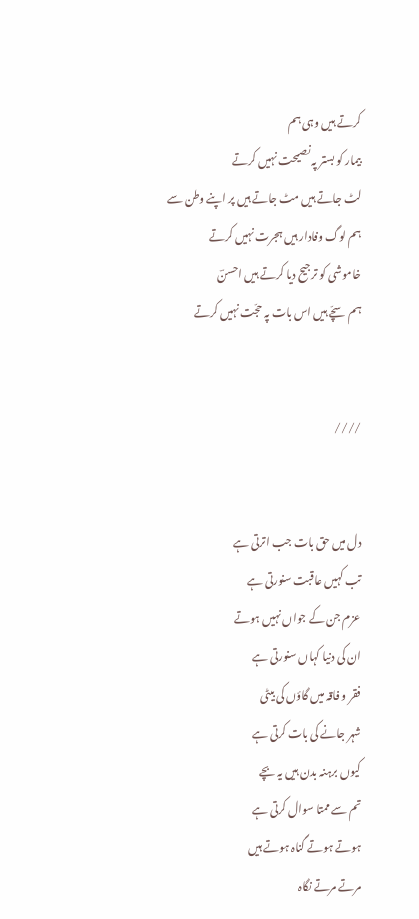کرتے ہیں وہی ہم
بیمار کو بستر پہ نصیحت نہیں کرتے
لٹ جاتے ہیں مٹ جاتے ہیں پر اپنے وطن سے
ہم لوگ وفادار ہیں ہجرت نہیں کرتے
خاموشی کو ترجیح دیا کرتے ہیں احسنؔ
ہم سچّے ہیں اس بات پہ حجّت نہیں کرتے


////


دل میں حق بات جب اترتی ہے
تب کہیں عاقبت سنورتی ہے
عزم جن کے جواں نہیں ہوتے
ان کی دنیا کہاں سنورتی ہے
فقر و فاقہ میں گاؤں کی بیٹی
شہر جانے کی بات کرتی ہے
کیوں برہنہ بدن ہیں یہ بچے
تم سے ممتا سوال کرتی ہے
ہوتے ہوتے گناہ ہوتے ہیں
مرتے مرتے نگاہ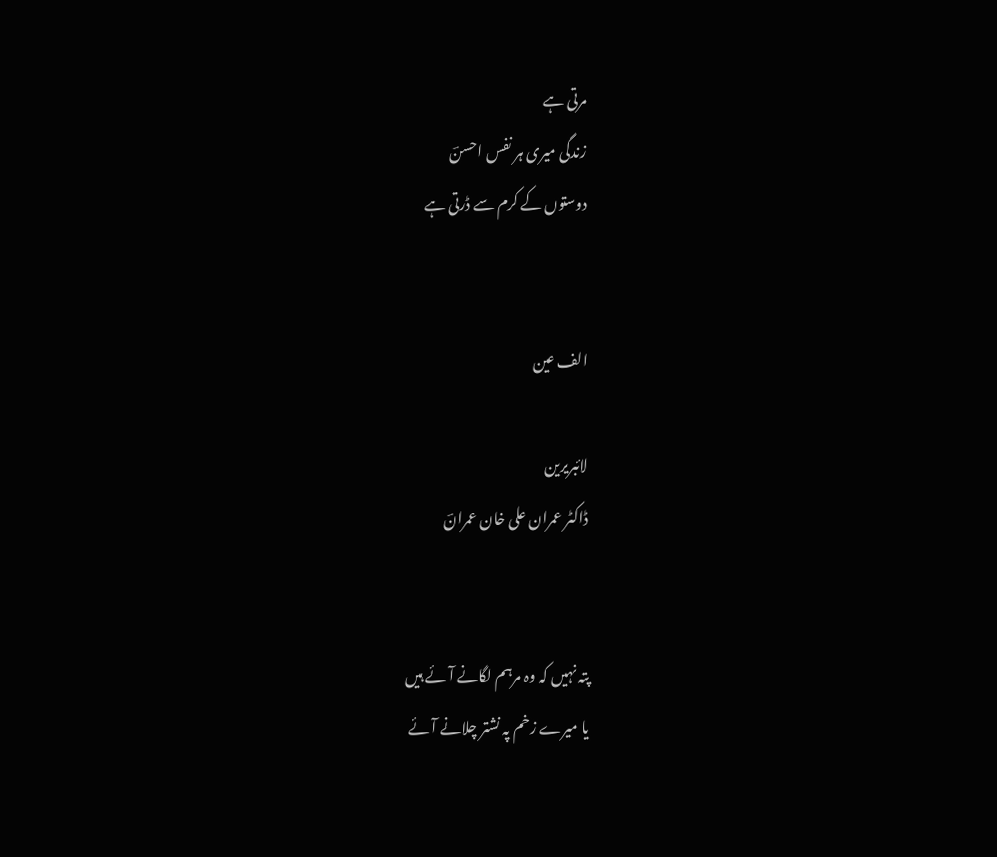مرتی ہے
زندگی میری ہر نفس احسنؔ
دوستوں کے کرم سے ڈرتی ہے


الف عین

لائبریرین
ڈاکٹر عمران علی خان عمرانؔ


پتہ نہیں کہ وہ مرہم لگانے آئے ہیں
یا میرے زخم پہ نشتر چلانے آئے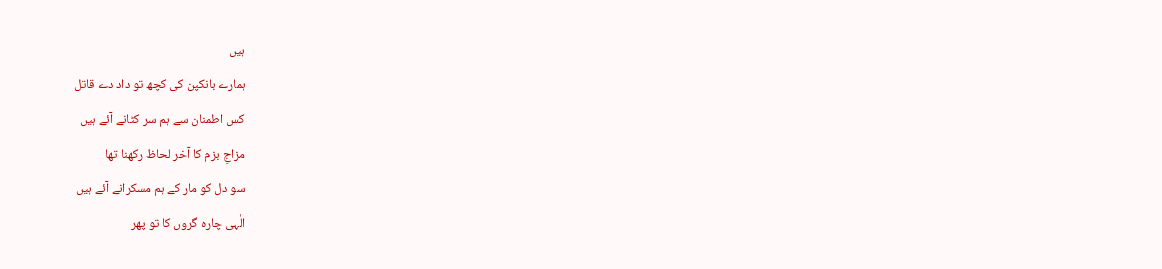ہیں
ہمارے بانکپن کی کچھ تو داد دے قاتل
کس اطمنان سے ہم سر کٹانے آئے ہیں
مزاجِ بزم کا آخر لحاظ رکھنا تھا
سو دل کو مار کے ہم مسکرانے آئے ہیں
الٰہی چارہ گروں کا تو پھر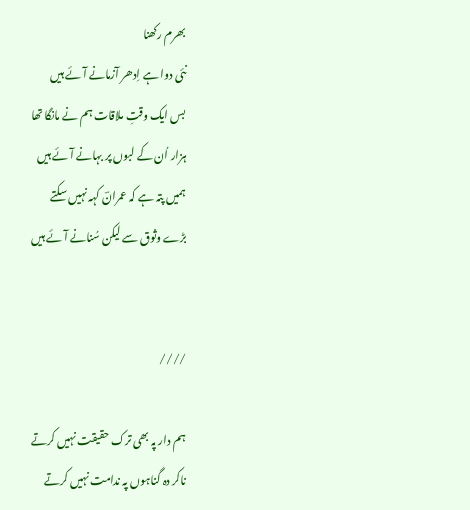بھرم رکھنا
نئی دوا ہے اِدھر آزمانے آئے ہیں
بس ایک وقتِ ملاقات ہم نے مانگا تھا
ہزار اُن کے لبوں پر بہانے آئے ہیں
ہمیں پتہ ہے کہ عمرانؔ کہہ نہیں سکتے
بڑے وثوق سے لیکن سُنانے آئے ہیں


////

ہم دار پہ بھی ترک حقیقت نہیں کرتے
ناکر دہ گناہوں پہ ندامت نہیں کرتے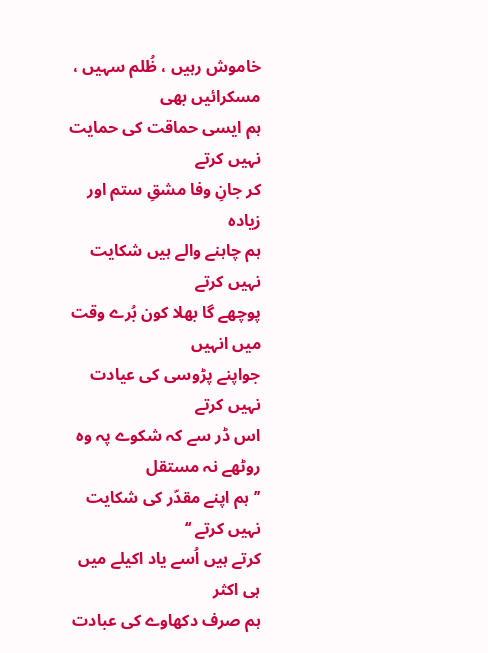خاموش رہیں ، ظُلم سہیں ، مسکرائیں بھی
ہم ایسی حماقت کی حمایت نہیں کرتے
کر جانِ وفا مشقِ ستم اور زیادہ
ہم چاہنے والے ہیں شکایت نہیں کرتے
پوچھے گا بھلا کون بُرے وقت میں انہیں
جواپنے پڑوسی کی عیادت نہیں کرتے
اس ڈر سے کہ شکوے پہ وہ روٹھے نہ مستقل
’’ہم اپنے مقدّر کی شکایت نہیں کرتے ‘‘
کرتے ہیں اُسے یاد اکیلے میں ہی اکثر
ہم صرف دکھاوے کی عبادت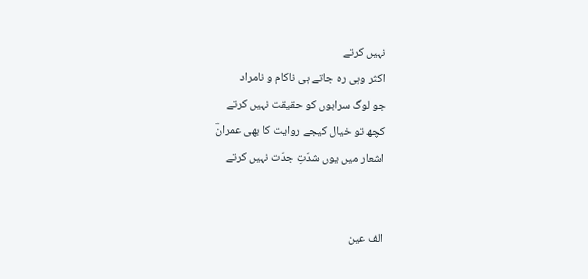نہیں کرتے
اکثر وہی رہ جاتے ہی ناکام و نامراد
جو لوگ سرابوں کو حقیقت نہیں کرتے
کچھ تو خیال کیجے روایت کا بھی عمرانؔ
اشعار میں یوں شدّتِ جدّت نہیں کرتے


الف عین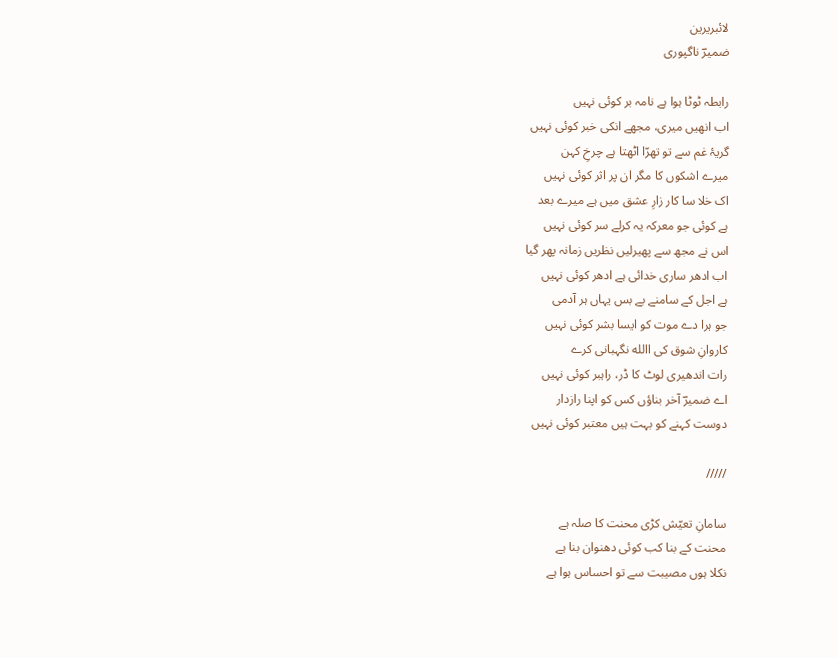لائبریرین
ضمیرؔ ناگپوری

رابطہ ٹوٹا ہوا ہے نامہ بر کوئی نہیں
اب انھیں میری، مجھے انکی خبر کوئی نہیں
گریۂ غم سے تو تھرّا اٹھتا ہے چرخِ کہن
میرے اشکوں کا مگر ان پر اثر کوئی نہیں
اک خلا سا کار زارِ عشق میں ہے میرے بعد
ہے کوئی جو معرکہ یہ کرلے سر کوئی نہیں
اس نے مجھ سے پھیرلیں نظریں زمانہ پھر گیا
اب ادھر ساری خدائی ہے ادھر کوئی نہیں
ہے اجل کے سامنے بے بس یہاں ہر آدمی
جو ہرا دے موت کو ایسا بشر کوئی نہیں
کاروانِ شوق کی االله نگہبانی کرے
رات اندھیری لوٹ کا ڈر، راہبر کوئی نہیں
اے ضمیرؔ آخر بناؤں کس کو اپنا رازدار
دوست کہنے کو بہت ہیں معتبر کوئی نہیں

/////

سامانِ تعیّش کڑی محنت کا صلہ ہے
محنت کے بنا کب کوئی دھنوان بنا ہے
نکلا ہوں مصیبت سے تو احساس ہوا ہے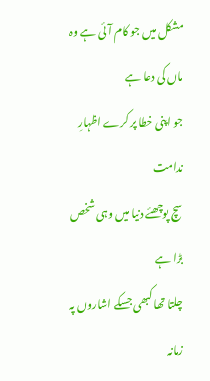مشکل میں جو کام آئی ہے وہ ماں کی دعا ہے
جو اپنی خطا پر کرے اظہارِ ندامت
سچ پوچھئے دنیا میں وہی شخص بڑا ہے
چلتا تھا کبھی جسکے اشاروں پہ زمانہ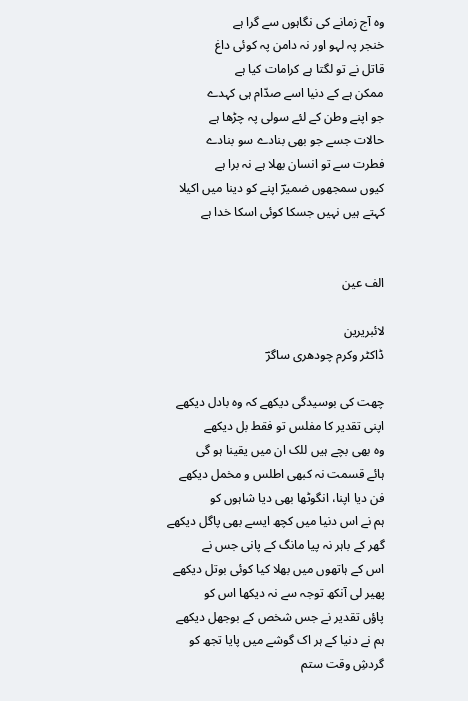وہ آج زمانے کی نگاہوں سے گرا ہے
خنجر پہ لہو اور نہ دامن پہ کوئی داغ
قاتل نے تو لگتا ہے کرامات کیا ہے
ممکن ہے کے دنیا اسے صدّام ہی کہدے
جو اپنے وطن کے لئے سولی پہ چڑھا ہے
حالات جسے جو بھی بنادے سو بنادے
فطرت سے تو انسان بھلا ہے نہ برا ہے
کیوں سمجھوں ضمیرؔ اپنے کو دینا میں اکیلا
کہتے ہیں نہیں جسکا کوئی اسکا خدا ہے


الف عین

لائبریرین
ڈاکٹر وکرم چودھری ساگرؔ

چھت کی بوسیدگی دیکھے کہ وہ بادل دیکھے
اپنی تقدیر کا مفلس تو فقط بل دیکھے
وہ بھی بچے ہیں للک ان میں یقینا ہو گی
ہائے قسمت نہ کبھی اطلس و مخمل دیکھے
فن دیا اپنا، انگوٹھا بھی دیا شاہوں کو
ہم نے اس دنیا میں کچھ ایسے بھی پاگل دیکھے
گھر کے باہر نہ پیا مانگ کے پانی جس نے
اس کے ہاتھوں میں بھلا کیا کوئی بوتل دیکھے
پھیر لی آنکھ توجہ سے نہ دیکھا اس کو
پاؤں تقدیر نے جس شخص کے بوجھل دیکھے
ہم نے دنیا کے ہر اک گوشے میں پایا تجھ کو
گردشِ وقت ستم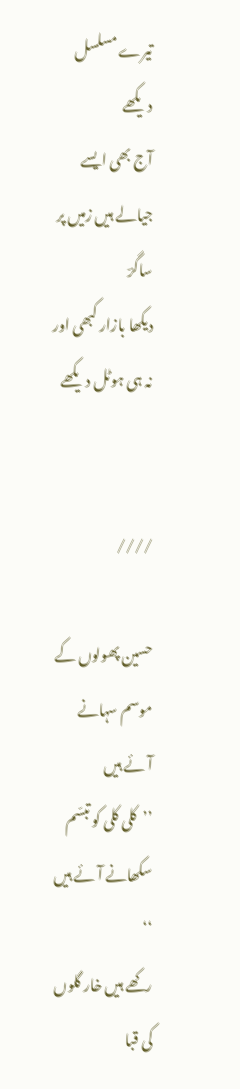تیرے مسلسل دیکھے
آج بھی ایسے جیالے ہیں زمیں پر ساگرؔ
دیکھا بازار کبھی اور نہ ہی ہوٹل دیکھے


////

حسین پھولوں کے موسم سہانے آئے ہیں
’’کلی کلی کو تبسّم سکھانے آئے ہیں ‘‘
رکھے ہیں خار گلوں کی قبا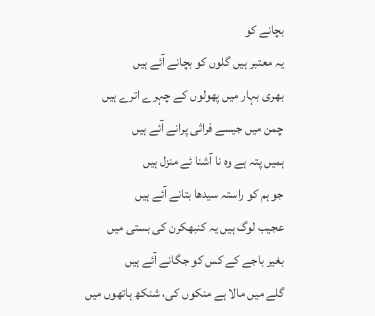بچانے کو
یہ معتبر ہیں گلوں کو بچانے آئے ہیں
بھری بہار میں پھولوں کے چہرے اترے ہیں
چمن میں جیسے فراثی پرانے آئے ہیں
ہمیں پتہ ہے وہ نا آشنا ئے منزل ہیں
جو ہم کو راستہ سیدھا بتانے آئے ہیں
عجیب لوگ ہیں یہ کنبھکرن کی بستی میں
بغیر باجے کے کس کو جگانے آئے ہیں
گلے میں مالا ہے منکوں کی، شنکھ ہاتھوں میں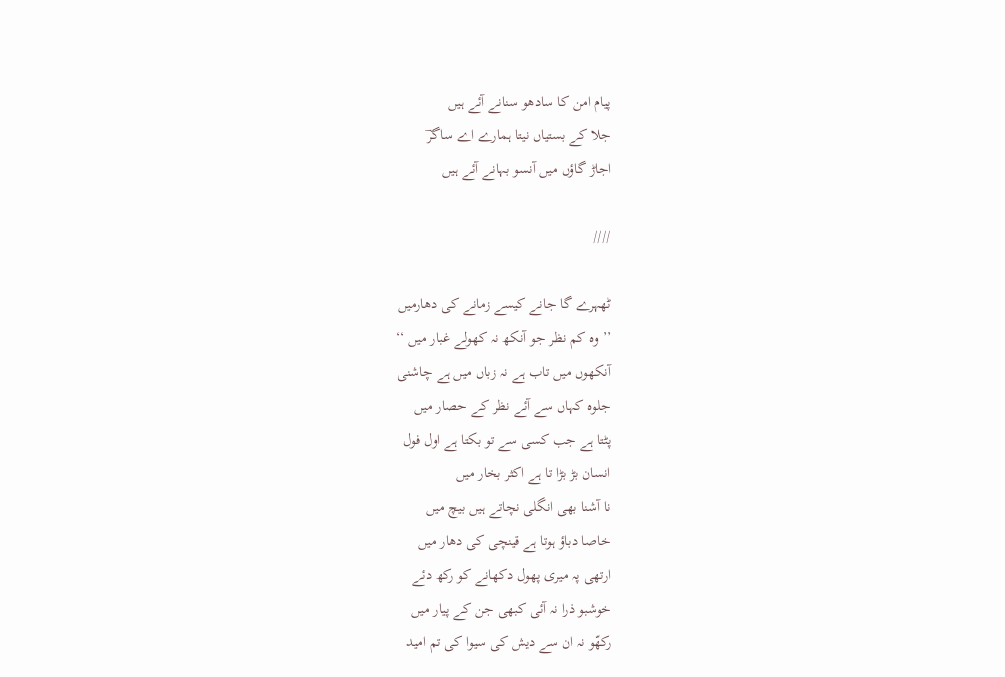پیام امن کا سادھو سنانے آئے ہیں
جلا کے بستیاں نیتا ہمارے اے ساگرؔ
اجاڑ گاؤں میں آنسو بہانے آئے ہیں

////

ٹھہرے گا جانے کیسے زمانے کی دھارمیں
’’وہ کم نظر جو آنکھ نہ کھولے غبار میں ‘‘
آنکھوں میں تاب ہے نہ زباں میں ہے چاشنی
جلوہ کہاں سے آئے نظر کے حصار میں
پٹتا ہے جب کسی سے تو بکتا ہے اول فول
انسان بڑ بڑا تا ہے اکثر بخار میں
نا آشنا بھی انگلی نچاتے ہیں بیچ میں
خاصا دباؤ ہوتا ہے قینچی کی دھار میں
ارتھی پہ میری پھول دکھانے کو رکھ دئے
خوشبو ذرا نہ آئی کبھی جن کے پیار میں
رکھّو نہ ان سے دیش کی سیوا کی تم امید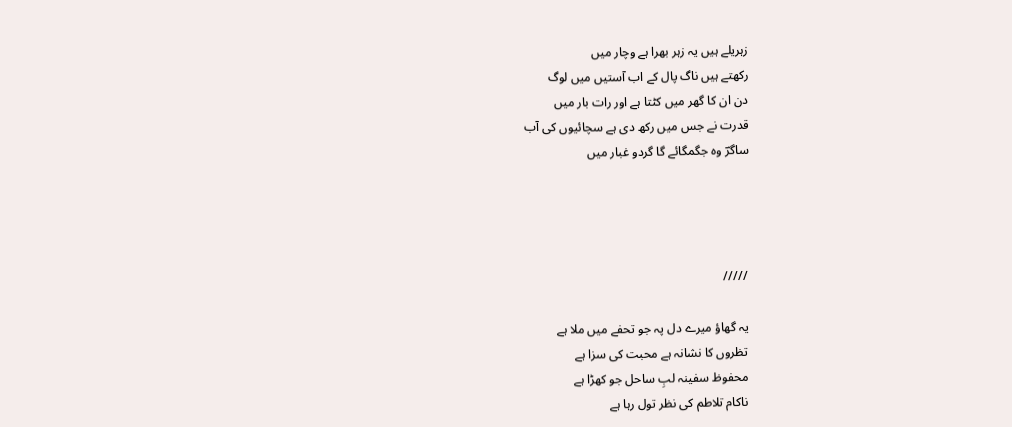زہریلے ہیں یہ زہر بھرا ہے وچار میں
رکھتے ہیں ناگ پال کے اب آستیں میں لوگ
دن ان کا گھر میں کٹتا ہے اور رات بار میں
قدرت نے جس میں رکھ دی ہے سچائیوں کی آب
ساگرؔ وہ جگمگائے گا گردو غبار میں




/////

یہ گھاؤ میرے دل پہ جو تحفے میں ملا ہے
تظروں کا نشانہ ہے محبت کی سزا ہے
محفوظ سفینہ لبِ ساحل جو کھڑا ہے
ناکام تلاطم کی نظر تول رہا ہے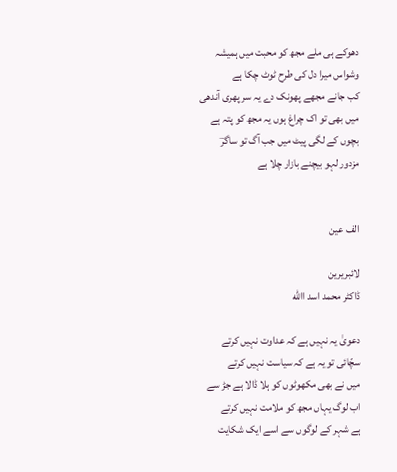دھوکے ہی ملے مجھ کو محبت میں ہمیشہ
وشواس میرا دل کی طرح ٹوٹ چکا ہے
کب جانے مجھے پھونک دے یہ سر پھری آندھی
میں بھی تو اک چراغ ہوں یہ مجھ کو پتہ ہے
بچوں کے لگی پیٹ میں جب آگ تو ساگرؔ
مزدور لہو بیچنے بازار چلا ہے


الف عین

لائبریرین
ڈاکٹر محمد اسد االله

دعویٰ یہ نہیں ہے کہ عداوت نہیں کرتے
سچّائی تو یہ ہے کہ سیاست نہیں کرتے
میں نے بھی مکھوٹوں کو ہلا ڈالا ہے جڑ سے
اب لوگ یہاں مجھ کو ملامت نہیں کرتے
ہے شہر کے لوگوں سے اسے ایک شکایت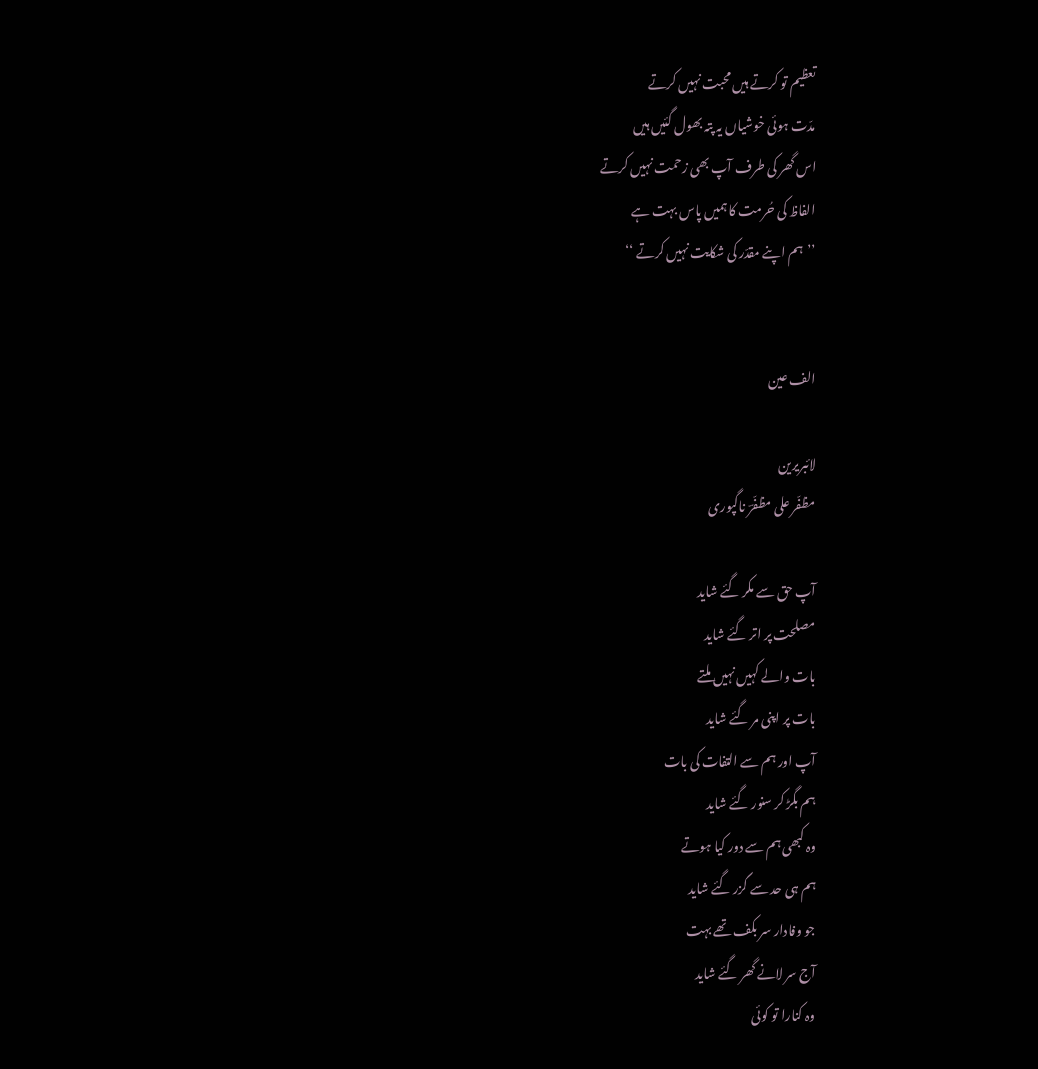تعظیم تو کرتے ہیں محبت نہیں کرتے
مدّت ہوئی خوشیاں یہ پتہ بھول گئیں ہیں
اس گھر کی طرف آپ بھی زحمت نہیں کرتے
الفاظ کی حُرمت کا ہمیں پاس بہت ہے
’’ہم اپنے مقدّر کی شکایت نہیں کرتے ‘‘


الف عین

لائبریرین
مظفّر علی مظفّرؔ ناگپوری

آپ حق سے مکر گئے شاید
مصلحت پر اتر گئے شاید
بات والے کہیں نہیں ملتے
بات پر اپنی مر گئے شاید
آپ اور ہم سے التفات کی بات
ہم بگڑ کر سنور گئے شاید
وہ کبھی ہم سے دور کیا ہوتے
ہم ہی حد سے گزر گئے شاید
جو وفادار سر بکف تھے بہت
آج سر لانے گھر گئے شاید
وہ کنارا تو کوئی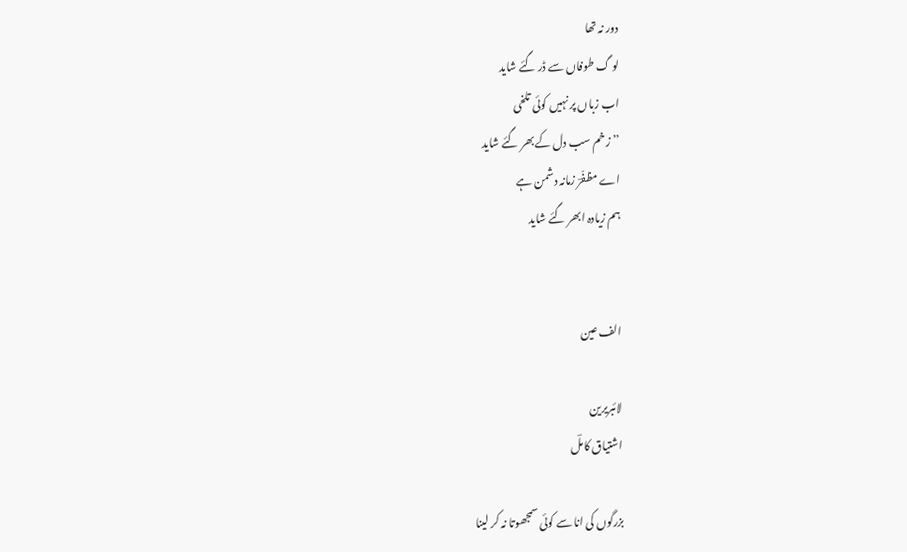دور نہ تھا
لو گ طوفاں سے ڈر گئے شاید
اب زباں پر نہیں کوئی تلخی
’’زخم سب دل کے بھر گئے شاید
اے مظفّرؔ زمانہ دشمن ہے
ہم زیادہ ابھر گئے شاید


الف عین

لائبریرین
اشتیاق کاملؔ

بزرگوں کی انا سے کوئی سمجھوتا نہ کر لینا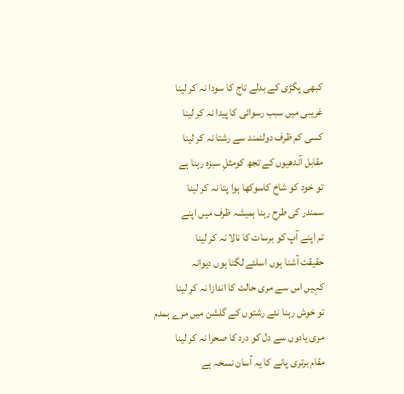کبھی پگڑی کے بدلے تاج کا سودا نہ کر لینا
غریبی میں سبب رسوائی کا پیدا نہ کر لینا
کسی کم ظرف دولتمند سے رشتا نہ کر لینا
مقابل آندھیوں کے تجھ کومثلِ سبزہ رہنا ہے
تو خود کو شاخ کاسوکھا ہوا پتا نہ کر لینا
سمندر کی طرح رہنا ہمیشہ ظرف میں اپنے
تم اپنے آپ کو برسات کا نالا نہ کر لینا
حقیقت آشنا ہوں اسلئے لگتا ہوں دیوانہ
کہیں اس سے مری حالت کا اندازا نہ کر لینا
تو خوش رہنا نئے رشتوں کے گلشن میں مرے ہمدم
مری یادوں سے دل کو درد کا صحرا نہ کر لینا
مقام برتری پانے کا یہ آسان نسخہ ہے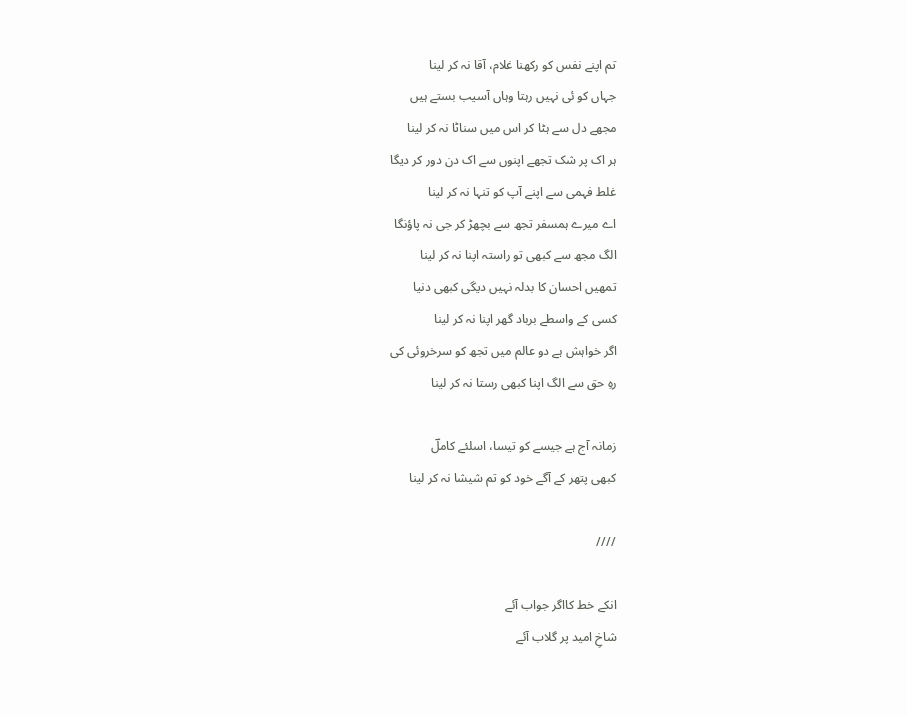تم اپنے نفس کو رکھنا غلام، آقا نہ کر لینا
جہاں کو ئی نہیں رہتا وہاں آسیب بستے ہیں
مجھے دل سے ہٹا کر اس میں سناٹا نہ کر لینا
ہر اک پر شک تجھے اپنوں سے اک دن دور کر دیگا
غلط فہمی سے اپنے آپ کو تنہا نہ کر لینا
اے میرے ہمسفر تجھ سے بچھڑ کر جی نہ پاؤنگا
الگ مجھ سے کبھی تو راستہ اپنا نہ کر لینا
تمھیں احسان کا بدلہ نہیں دیگی کبھی دنیا
کسی کے واسطے برباد گھر اپنا نہ کر لینا
اگر خواہش ہے دو عالم میں تجھ کو سرخروئی کی
رہِ حق سے الگ اپنا کبھی رستا نہ کر لینا

زمانہ آج ہے جیسے کو تیسا، اسلئے کاملؔ
کبھی پتھر کے آگے خود کو تم شیشا نہ کر لینا

////

انکے خط کااگر جواب آئے
شاخِ امید پر گلاب آئے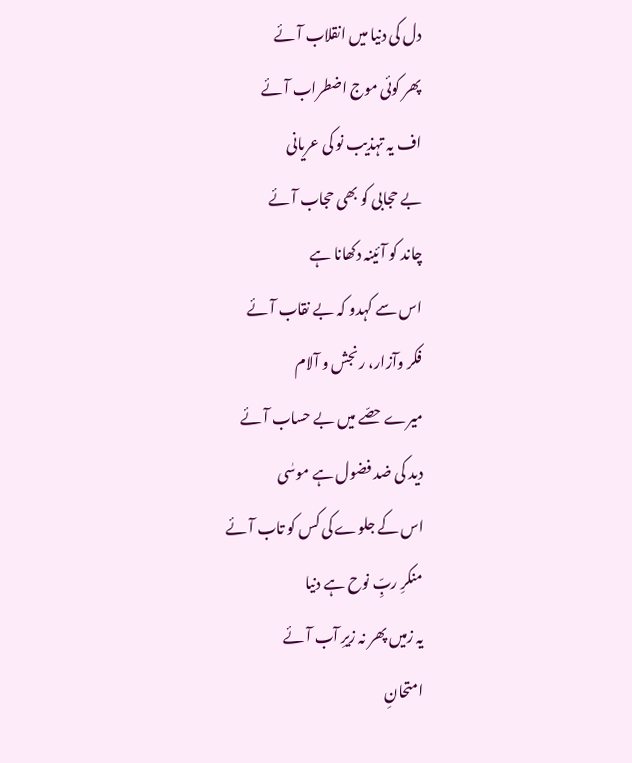دل کی دنیا میں انقلاب آئے
پھر کوئی موج اضطراب آئے
اف یہ تہذیب نو کی عریانی
بے حجابی کو بھی حجاب آئے
چاند کو آئینہ دکھانا ہے
اس سے کہدو کہ بے نقاب آئے
فکر وآزار، رنجش و آلام
میرے حصّے میں بے حساب آئے
دید کی ضد فضول ہے موسٰی
اس کے جلوے کی کس کو تاب آئے
منکرِ ربِّ نوح ہے دنیا
یہ زمیں پھر نہ زیرِ آب آئے
امتحانِ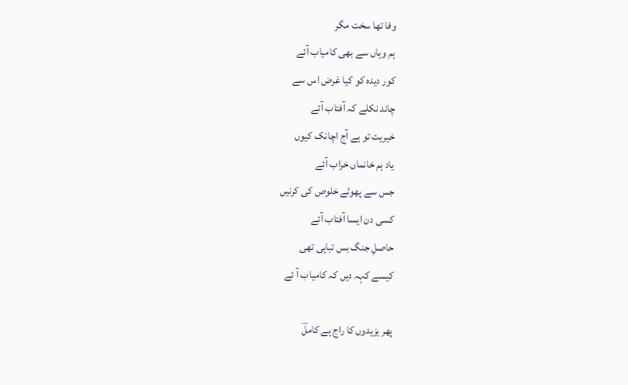وفا تھا سخت مگر
ہم وہاں سے بھی کامیاب آئے
کور دیدہ کو کیا غرض اس سے
چاند نکلے کہ آفتاب آئے
خیریت تو ہے آج اچانک کیوں
یاد ہم خانماں خراب آئے
جس سے پھوٹے خلوص کی کرنیں
کسی دن ایسا آفتاب آئے
حاصلِ جنگ بس تباہی تھی
کیسے کہہ دیں کہ کامیاب آ ئے

پھر یزیدوں کا راج ہے کاملؔ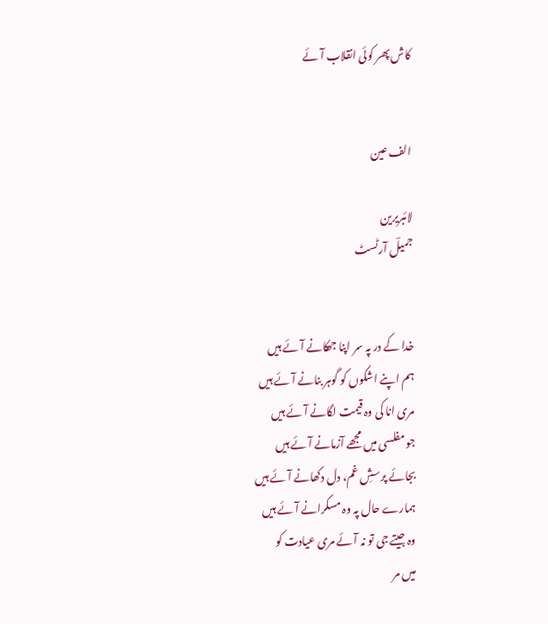کاش پھر کوئی انقلاب آئے


الف عین

لائبریرین
جمیلؔ آرٹسٹ


خدا کے در پہ سر اپنا جھکانے آئے ہیں
ہم اپنے اشکوں کو گوہر بنانے آئے ہیں
مری انا کی وہ قیمت لگانے آئے ہیں
جو مفلسی میں مجھے آزمانے آئے ہیں
بجائے پرسشِ غم، دل دکھانے آئے ہیں
ہمارے حال پہ وہ مسکرانے آئے ہیں
وہ جیتے جی تو نہ آئے مری عیادت کو
میں مر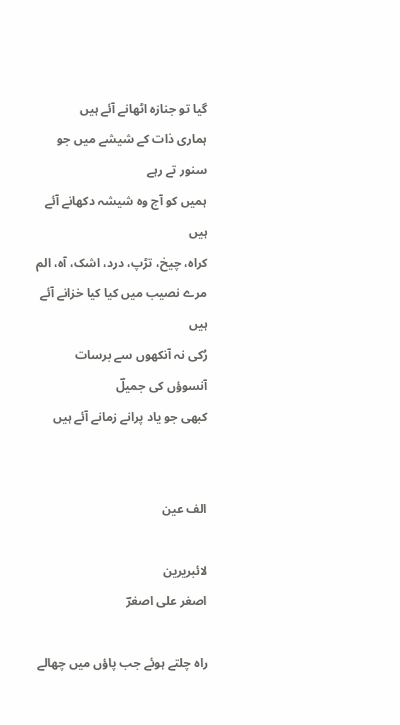گیا تو جنازہ اٹھانے آئے ہیں
ہماری ذات کے شیشے میں جو سنور تے رہے
ہمیں کو آج وہ شیشہ دکھانے آئے ہیں
کراہ، چیخ، تڑپ، درد، اشک، آہ، الم
مرے نصیب میں کیا کیا خزانے آئے ہیں
رُکی نہ آنکھوں سے برسات آنسوؤں کی جمیلؔ
کبھی جو یاد پرانے زمانے آئے ہیں


الف عین

لائبریرین
اصغر علی اصغرؔ

راہ چلتے ہوئے جب پاؤں میں چھالے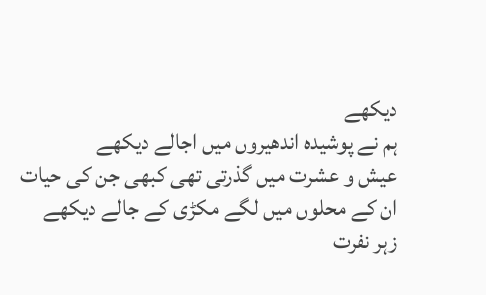دیکھے
ہم نے پوشیدہ اندھیروں میں اجالے دیکھے
عیش و عشرت میں گذرتی تھی کبھی جن کی حیات
ان کے محلوں میں لگے مکڑی کے جالے دیکھے
زہر نفرت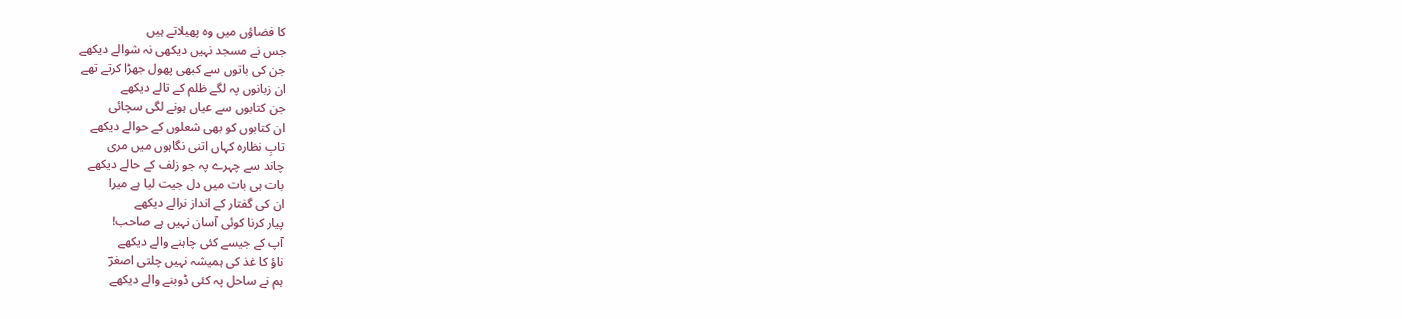کا فضاؤں میں وہ پھیلاتے ہیں
جس نے مسجد نہیں دیکھی نہ شوالے دیکھے
جن کی باتوں سے کبھی پھول جھڑا کرتے تھے
ان زبانوں پہ لگے ظلم کے تالے دیکھے
جن کتابوں سے عیاں ہونے لگی سچائی
ان کتابوں کو بھی شعلوں کے حوالے دیکھے
تابِ نظارہ کہاں اتنی نگاہوں میں مری
چاند سے چہرے پہ جو زلف کے حالے دیکھے
بات ہی بات میں دل جیت لیا ہے میرا
ان کی گفتار کے انداز نرالے دیکھے
پیار کرنا کوئی آسان نہیں ہے صاحب!
آپ کے جیسے کئی چاہنے والے دیکھے
ناؤ کا غذ کی ہمیشہ نہیں چلتی اصغرؔ
ہم نے ساحل پہ کئی ڈوبنے والے دیکھے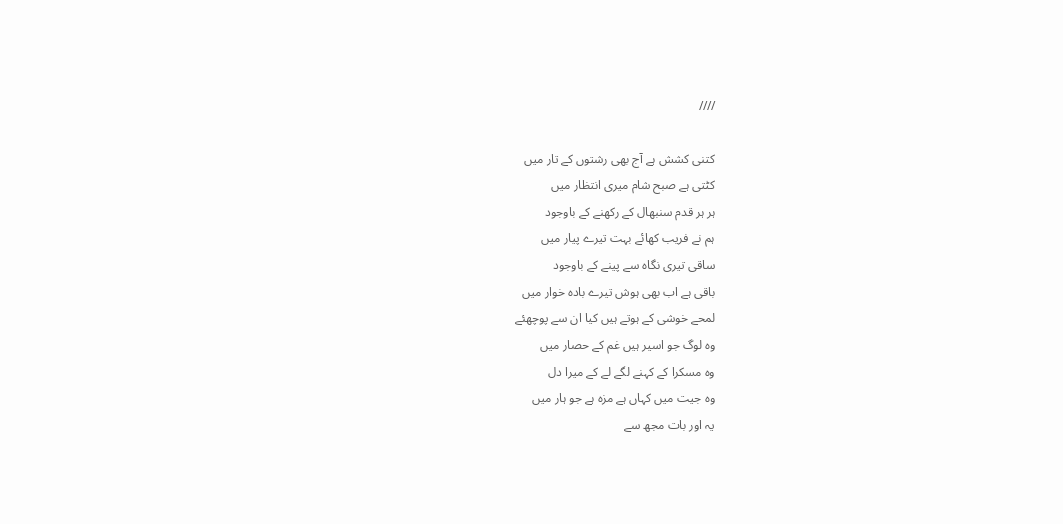////

کتنی کشش ہے آج بھی رشتوں کے تار میں
کٹتی ہے صبح شام میری انتظار میں
ہر ہر قدم سنبھال کے رکھنے کے باوجود
ہم نے فریب کھائے بہت تیرے پیار میں
ساقی تیری نگاہ سے پینے کے باوجود
باقی ہے اب بھی ہوش تیرے بادہ خوار میں
لمحے خوشی کے ہوتے ہیں کیا ان سے پوچھئے
وہ لوگ جو اسیر ہیں غم کے حصار میں
وہ مسکرا کے کہنے لگے لے کے میرا دل
وہ جیت میں کہاں ہے مزہ ہے جو ہار میں
یہ اور بات مجھ سے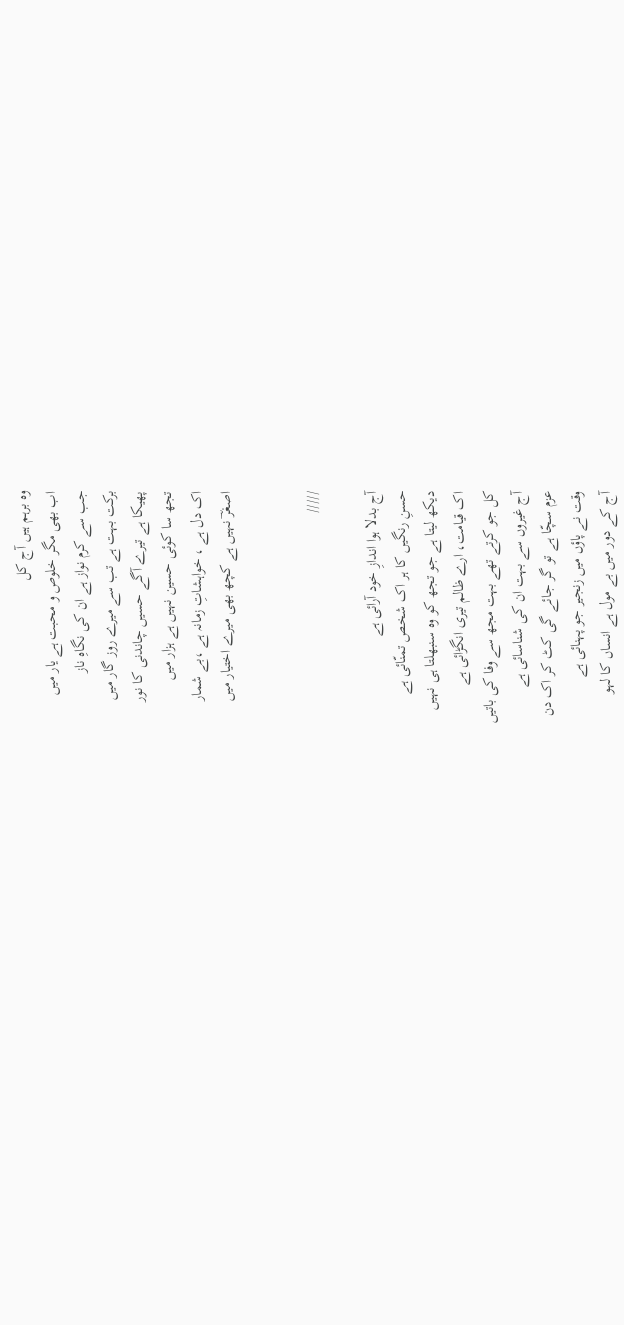وہ برہم ہیں آج کل
اب بھی مگر خلوص و محبت ہے یار میں
جب سے کرم نواز ہے ان کی نگاہِ ناز
برکت بہت ہے تب سے میرے روز گار میں
پھیکا ہے تیرے آگے حسیں چاندنی کا نور
تجھ سا کوئی حسین نہیں ہے ہزار میں
اک دل ہے ، خواہشاتِ زمانہ ہے ،بے شمار
اصغرؔ نہیں ہے کچھ بھی میرے اختیار میں


/////

آج بدلا ہوا اندازِ خود آرائی ہے
حسنِ رنگیں کا ہر اک شخص تمنّائی ہے
دیکھ لیتا ہے جو تجھ کو وہ سنبھلتا ہی نہیں
اک قیامت، ارے ظالم تیری انگڑائی ہے
کل جو کرتے تھے بہت مجھ سے وفا کی باتیں
آج غیروں سے بہت ان کی شناسائی ہے
عزم سچّا ہے تو گر جائے گی کٹ کر اک دن
وقت نے پاؤں میں زنجیر جو پہنائی ہے
آج کے دور میں بے مول ہے انساں کا لہو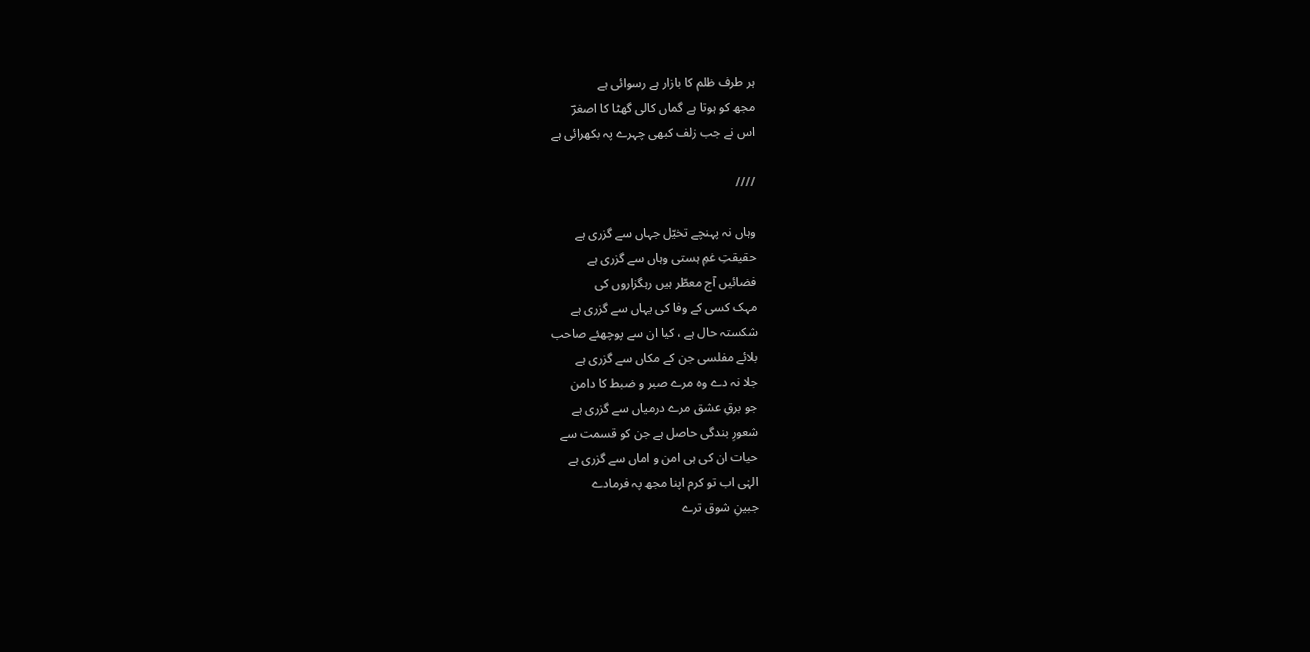ہر طرف ظلم کا بازار ہے رسوائی ہے
مجھ کو ہوتا ہے گماں کالی گھٹا کا اصغرؔ
اس نے جب زلف کبھی چہرے پہ بکھرائی ہے

////

وہاں نہ پہنچے تخیّل جہاں سے گزری ہے
حقیقتِ غمِ ہستی وہاں سے گزری ہے
فضائیں آج معطّر ہیں رہگزاروں کی
مہک کسی کے وفا کی یہاں سے گزری ہے
شکستہ حال ہے ، کیا ان سے پوچھئے صاحب
بلائے مفلسی جن کے مکاں سے گزری ہے
جلا نہ دے وہ مرے صبر و ضبط کا دامن
جو برقِ عشق مرے درمیاں سے گزری ہے
شعورِ بندگی حاصل ہے جن کو قسمت سے
حیات ان کی ہی امن و اماں سے گزری ہے
الہٰی اب تو کرم اپنا مجھ پہ فرمادے
جبینِ شوق ترے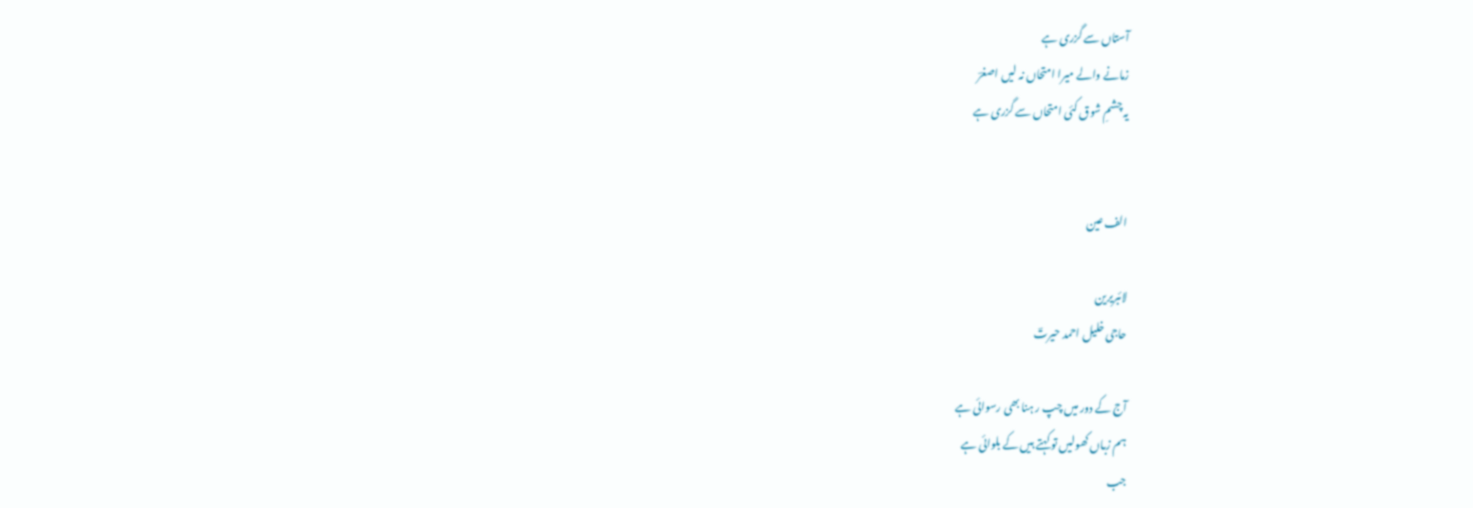آستاں سے گزری ہے
زمانے والے میرا امتحاں نہ لیں اصغرؔ
یہ چشمِ شوق کئی امتحاں سے گزری ہے


الف عین

لائبریرین
حاجی خلیل احمد حیرتؔ

آج کے دور میں چپ ر ہنا بھی رسوائی ہے
ہم زباں کھولیں تو کہتے ہیں کے بلوائی ہے
جب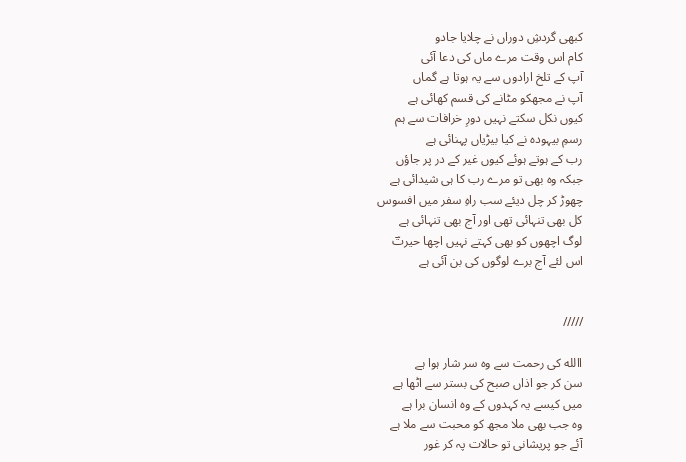کبھی گردشِ دوراں نے چلایا جادو
کام اس وقت مرے ماں کی دعا آئی
آپ کے تلخ ارادوں سے یہ ہوتا ہے گماں
آپ نے مجھکو مٹانے کی قسم کھائی ہے
کیوں نکل سکتے نہیں دورِ خرافات سے ہم
رسمِ بیہودہ نے کیا بیڑیاں پہنائی ہے
رب کے ہوتے ہوئے کیوں غیر کے در پر جاؤں
جبکہ وہ بھی تو مرے رب کا ہی شیدائی ہے
چھوڑ کر چل دیئے سب راہِ سفر میں افسوس
کل بھی تنہائی تھی اور آج بھی تنہائی ہے
لوگ اچھوں کو بھی کہتے نہیں اچھا حیرتؔ
اس لئے آج برے لوگوں کی بن آئی ہے


/////

االله کی رحمت سے وہ سر شار ہوا ہے
سن کر جو اذاں صبح کی بستر سے اٹھا ہے
میں کیسے یہ کہدوں کے وہ انسان برا ہے
وہ جب بھی ملا مجھ کو محبت سے ملا ہے
آئے جو پریشانی تو حالات پہ کر غور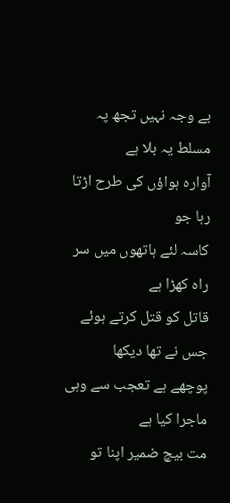بے وجہ نہیں تجھ پہ مسلط یہ بلا ہے
آوارہ ہواؤں کی طرح اڑتا رہا جو
کاسہ لئے ہاتھوں میں سر راہ کھڑا ہے
قاتل کو قتل کرتے ہوئے جس نے تھا دیکھا
پوچھے ہے تعجب سے وہی ماجرا کیا ہے
مت بیچ ضمیر اپنا تو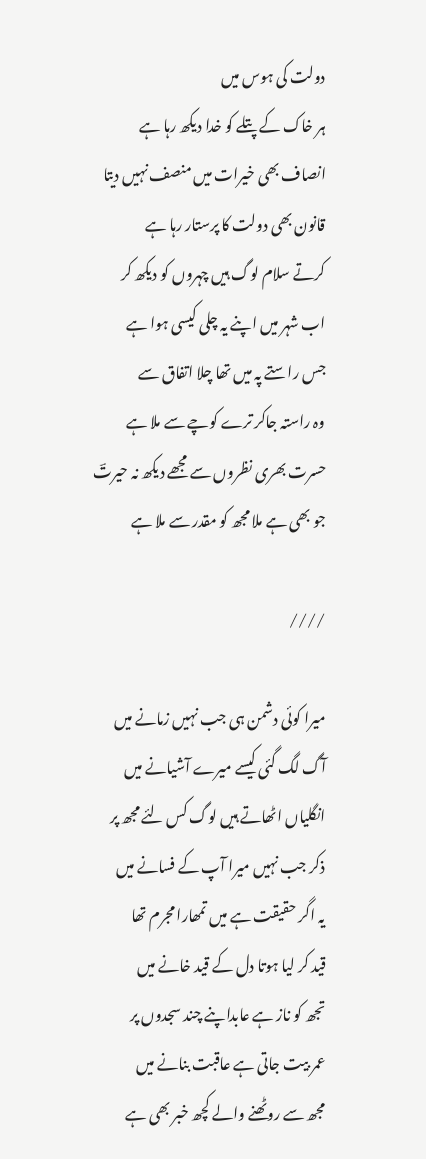دولت کی ہوس میں
ہر خاک کے پتلے کو خدا دیکھ رہا ہے
انصاف بھی خیرات میں منصف نہیں دیتا
قانون بھی دولت کا پرستار رہا ہے
کرتے سلام لوگ ہیں چہروں کو دیکھ کر
اب شہر میں اپنے یہ چلی کیسی ہوا ہے
جس راستے پہ میں تھا چلا اتفاق سے
وہ راستہ جاکر ترے کوچے سے ملا ہے
حسرت بھری نظروں سے مجھے دیکھ نہ حیرتؔ
جو بھی ہے ملا مجھ کو مقدر سے ملا ہے

////

میرا کوئی دشمن ہی جب نہیں زمانے میں
آگ لگ گئی کیسے میرے آشیانے میں
انگلیاں اٹھاتے ہیں لوگ کس لئے مجھ پر
ذکر جب نہیں میرا آپ کے فسانے میں
یہ اگر حقیقت ہے میں تمھارا مجرم تھا
قید کر لیا ہوتا دل کے قید خانے میں
تجھ کو ناز ہے عابداپنے چند سجدوں پر
عمر بیت جاتی ہے عاقبت بنانے میں
مجھ سے روٹھنے والے کچھ خبر بھی ہے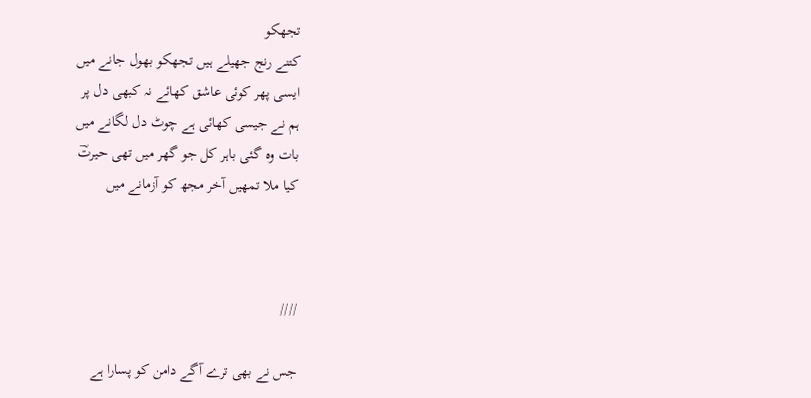تجھکو
کتنے رنج جھیلے ہیں تجھکو بھول جانے میں
ایسی پھر کوئی عاشق کھائے نہ کبھی دل پر
ہم نے جیسی کھائی ہے چوٹ دل لگانے میں
بات وہ گئی باہر کل جو گھر میں تھی حیرتؔ
کیا ملا تمھیں آخر مجھ کو آزمانے میں



////

جس نے بھی ترے آگے دامن کو پسارا ہے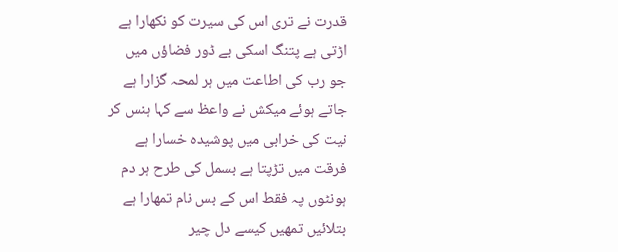قدرت نے تری اس کی سیرت کو نکھارا ہے
اڑتی ہے پتنگ اسکی بے ڈور فضاؤں میں
جو رب کی اطاعت میں ہر لمحہ گزارا ہے
جاتے ہوئے میکش نے واعظ سے کہا ہنس کر
نیت کی خرابی میں پوشیدہ خسارا ہے
فرقت میں تڑپتا ہے بسمل کی طرح ہر دم
ہونٹوں پہ فقط اس کے بس نام تمھارا ہے
بتلائیں تمھیں کیسے دل چیر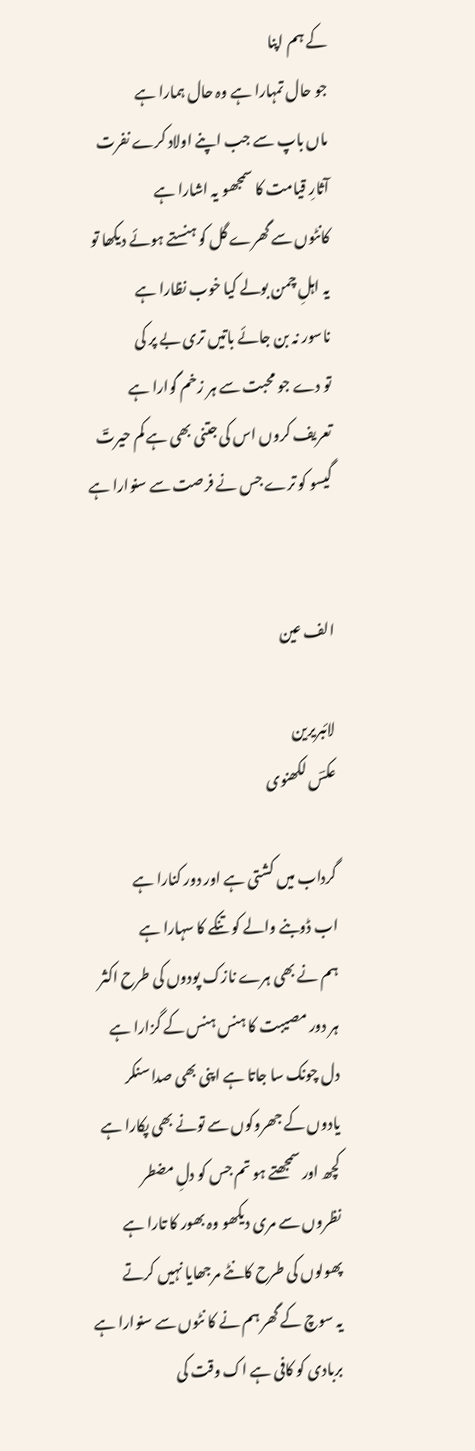کے ہم اپنا
جو حال تمہارا ہے وہ حال ہمارا ہے
ماں باپ سے جب اپنے اولاد کرے نفرت
آثارِ قیامت کا سمجھو یہ اشارا ہے
کانٹوں سے گھرے گل کو ہنستے ہوئے دیکھا تو
یہ اہلِ چمن بولے کیا خوب نظارا ہے
ناسور نہ بن جائے باتیں تری بے پر کی
تو دے جو محبت سے ہر زخم گوارا ہے
تعریف کروں اس کی جتنی بھی ہے کم حیرتؔ
گیسو کو ترے جس نے فرصت سے سنوارا ہے


الف عین

لائبریرین
عکسؔ لکھنوی

گرداب میں کشتی ہے اور دور کنارا ہے
اب ڈوبنے والے کو تنکے کا سہارا ہے
ہم نے بھی ہرے نازک پودوں کی طرح اکثر
ہر دور مصیبت کا ہنس ہنس کے گزارا ہے
دل چونک سا جاتا ہے اپنی بھی صدا سنکر
یادوں کے جھروکوں سے تونے بھی پکارا ہے
کچھ اور سمجھتے ہو تم جس کو دلِ مضطر
نظروں سے مری دیکھو وہ بھور کا تارا ہے
پھولوں کی طرح کانٹے مرجھایا نہیں کرتے
یہ سوچ کے گھر ہم نے کا نٹوں سے سنوارا ہے
بربادی کو کافی ہے اک وقت کی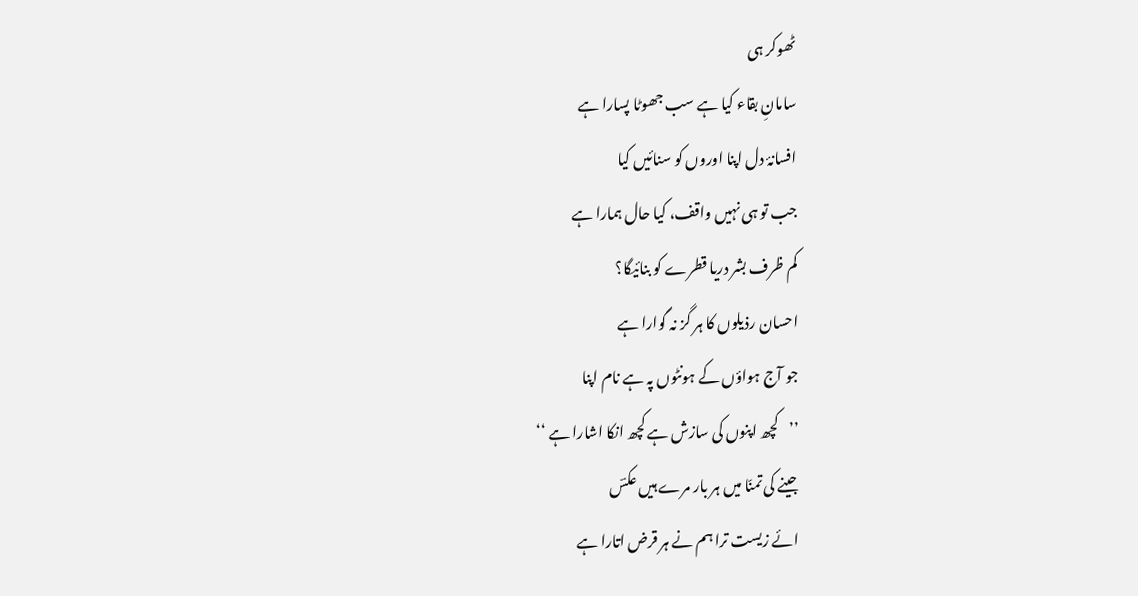ٹھوکر ہی
سامانِ بقاء کیا ہے سب جھوٹا پسارا ہے
افسانۂ دل اپنا اوروں کو سنائیں کیا
جب تو ہی نہیں واقف، کیا حال ہمارا ہے
کم ظرف بشر دریا قطرے کو بنائیگا؟
احسان رذیلوں کا ہر گز نہ گوارا ہے
جو آج ہواؤں کے ہونٹوں پہ ہے نام اپنا
’’کچھ اپنوں کی سازش ہے کچھ انکا اشارا ہے ‘‘
جینے کی تمنّا میں ہر بار مرے ہیں عکسؔ
ائے زیست ترا ہم نے ہر قرض اتارا ہے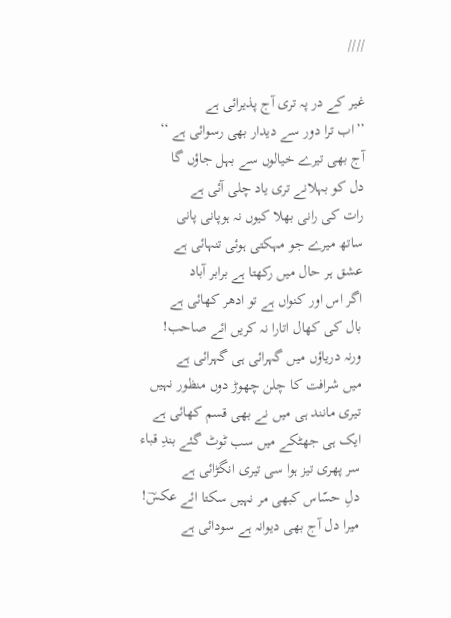////

غیر کے در پہ تری آج پذیرائی ہے
’’اب ترا دور سے دیدار بھی رسوائی ہے ‘‘
آج بھی تیرے خیالوں سے بہل جاؤں گا
دل کو بہلانے تری یاد چلی آئی ہے
رات کی رانی بھلا کیوں نہ ہوپانی پانی
ساتھ میرے جو مہکتی ہوئی تنہائی ہے
عشق ہر حال میں رکھتا ہے برابر آباد
اگر اس اور کنواں ہے تو ادھر کھائی ہے
بال کی کھال اتارا نہ کریں ائے صاحب!
ورنہ دریاؤں میں گہرائی ہی گہرائی ہے
میں شرافت کا چلن چھوڑ دوں منظور نہیں
تیری مانند ہی میں نے بھی قسم کھائی ہے
ایک ہی جھٹکے میں سب ٹوٹ گئے بندِ قباء
سر پھری تیز ہوا سی تیری انگڑائی ہے
دلِ حسّاس کبھی مر نہیں سکتا ائے عکسؔ!
میرا دل آج بھی دیوانہ ہے سودائی ہے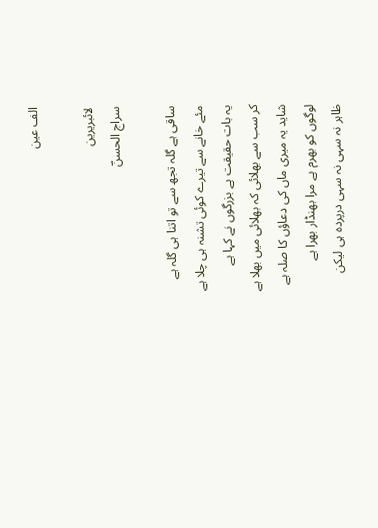الف عین

لائبریرین
سراج الحسنؔ

ساقی ہے گلہ تجھ سے تو اتنا ہی گلہ ہے
مئے خانے سے تیرے کوئی تشنہ ہی چلا ہے
یہ بات حقیقت ہے بزرگوں نے کہا ہے
کر سب سے بھلائی کہ بھلائی میں بھلا ہے
شاید یہ میری ماں کی دعاؤں کا صلہ ہے
لوگوں کو بھرم ہے مرا بھنڈار بھرا ہے
ظاہر نہ سہی نہ سہی درپردہ ہی لیکن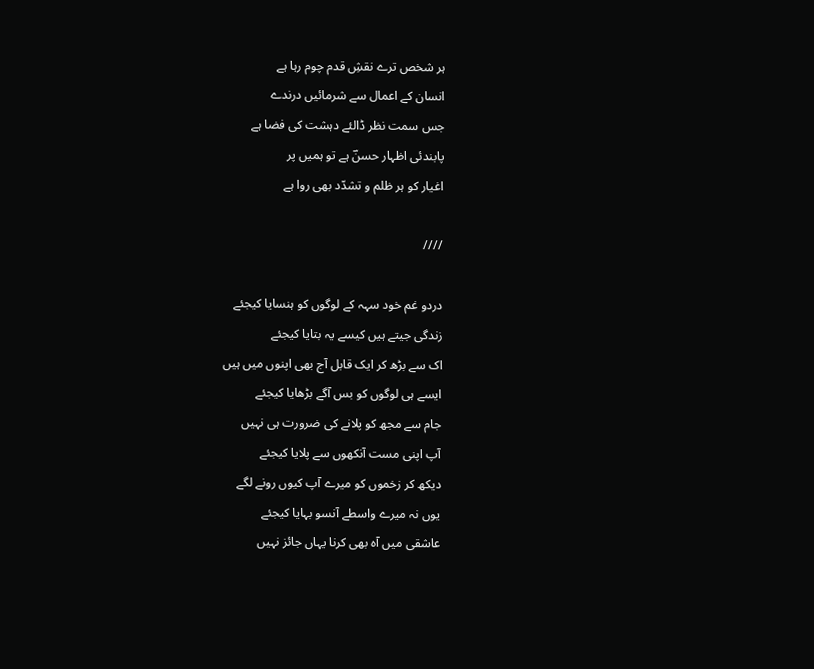ہر شخص ترے نقشِ قدم چوم رہا ہے
انسان کے اعمال سے شرمائیں درندے
جس سمت نظر ڈالئے دہشت کی فضا ہے
پابندئی اظہار حسنؔ ہے تو ہمیں پر
اغیار کو ہر ظلم و تشدّد بھی روا ہے

////

دردو غم خود سہہ کے لوگوں کو ہنسایا کیجئے
زندگی جیتے ہیں کیسے یہ بتایا کیجئے
اک سے بڑھ کر ایک قابل آج بھی اپنوں میں ہیں
ایسے ہی لوگوں کو بس آگے بڑھایا کیجئے
جام سے مجھ کو پلانے کی ضرورت ہی نہیں
آپ اپنی مست آنکھوں سے پلایا کیجئے
دیکھ کر زخموں کو میرے آپ کیوں رونے لگے
یوں نہ میرے واسطے آنسو بہایا کیجئے
عاشقی میں آہ بھی کرنا یہاں جائز نہیں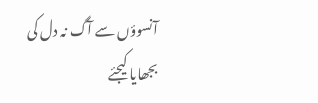آنسوؤں سے آگ نہ دل کی بجھایا کیجئے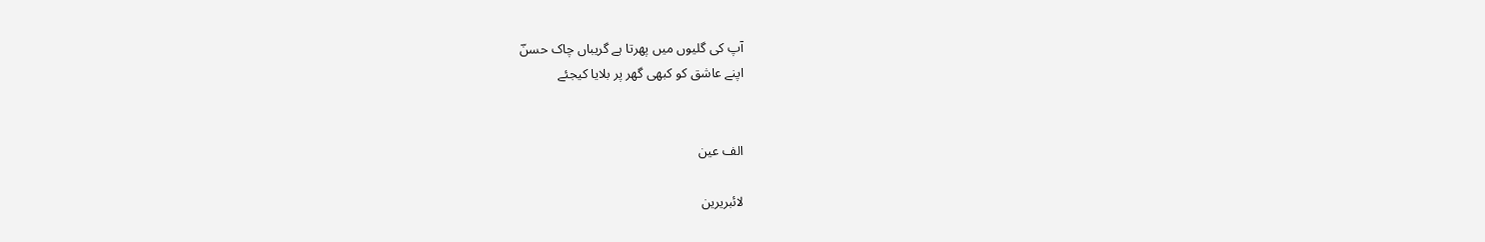آپ کی گلیوں میں پھرتا ہے گریباں چاک حسنؔ
اپنے عاشق کو کبھی گھر پر بلایا کیجئے


الف عین

لائبریرین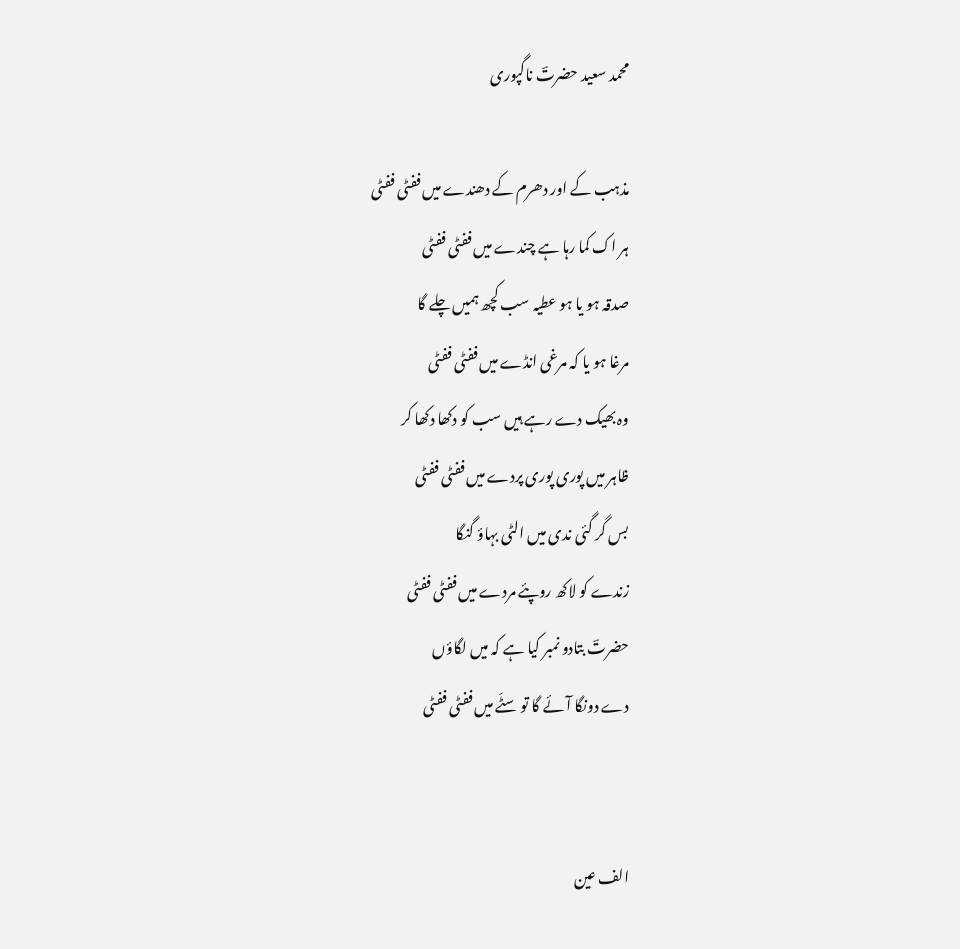محمد سعید حضرتؔ ناگپوری

مذہب کے اور دھرم کے دھندے میں ففٹی ففٹی
ہر اک کما رہا ہے چندے میں ففٹی ففٹی
صدقہ ہو یا ہو عطیہ سب کچھ ہمیں چلے گا
مرغا ہو یا کہ مرغی انڈے میں ففٹی ففٹی
وہ بھیک دے رہے ہیں سب کو دکھا دکھا کر
ظاہر میں پوری پوری پردے میں ففٹی ففٹی
بس گر گئی ندی میں الٹی بہاؤ گنگا
زندے کو لاکھ روپئے مردے میں ففٹی ففٹی
حضرتؔ بتادو نمبر کیا ہے کہ میں لگاؤں
دے دونگا آئے گا تو سٹّے میں ففٹی ففٹی


الف عین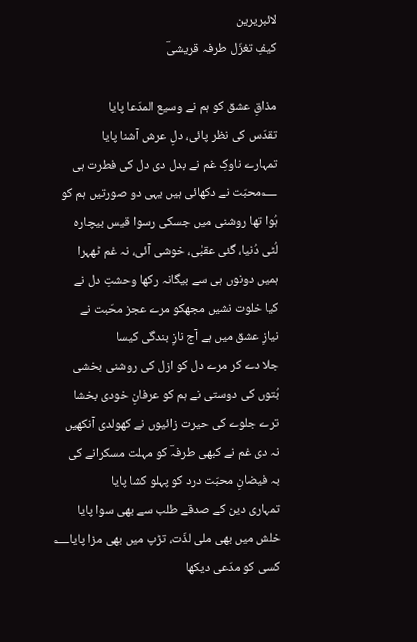لائبریرین
کیفِ تغزّل طرفہ قریشیؔ

مذاقِ عشق کو ہم نے وسیع المدّعا پایا
تقدّس کی نظر پائی، دلِ عرش آشنا پایا
تمہارے ناوکِ غم نے بدل دی دل کی فطرت ہی
؂محبّت نے دکھائی ہیں یہی دو صورتیں ہم کو
ہُوا تھا روشنی میں جسکی رسوا قیس بیچارہ
لُٹی دُنیا، گئی عقبٰی، خوشی آئی، نہ غم ٹھہرا
ہمیں دونوں ہی سے بیگانہ رکھا وحشتِ دل نے
کیا خلوت نشیں مجھکو مرے عجز محّبت نے
نیازِ عشق میں ہے آج نازِ بندگی کیسا
جلا دے کر مرے دل کو ازل کی روشنی بخشی
بُتوں کی دوستی نے ہم کو عرفانِ خودی بخشا
ترے جلوے کی حیرت زائیوں نے کھولدی آنکھیں
نہ دی غم نے کبھی طرفہؔ کو مہلت مسکرانے کی
بہ فیضانِ محبّت درد کو پہلو کشا پایا
تمہاری دین کے صدقے طلب سے بھی سوا پایا
خلش میں بھی ملی لذّت، تڑپ میں بھی مزا پایا؂
کسی کو مدّعی دیکھا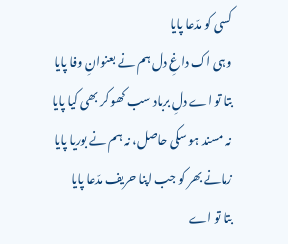کسی کو مدّعا پایا
وہی اک داغِ دل ہم نے بعنوانِ وفا پایا
بتا تو اے دلِ برباد سب کھو کر بھی کیا پایا
نہ مسند ہو سکی حاصل، نہ ہم نے بوریا پایا
زمانے بھر کو جب اپنا حریف مدّعا پایا
بتا تو اے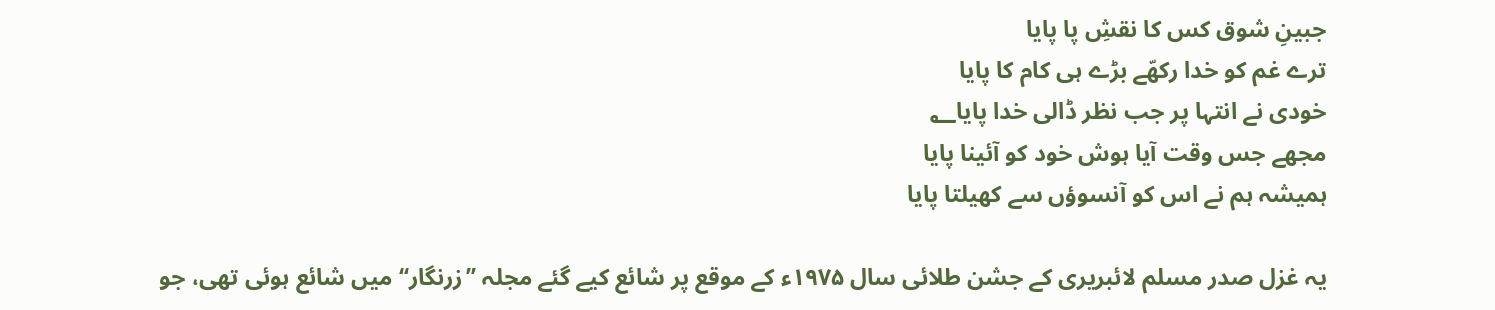جبینِ شوق کس کا نقشِ پا پایا
ترے غم کو خدا رکھّے بڑے ہی کام کا پایا
خودی نے انتہا پر جب نظر ڈالی خدا پایا؂
مجھے جس وقت آیا ہوش خود کو آئینا پایا
ہمیشہ ہم نے اس کو آنسوؤں سے کھیلتا پایا

یہ غزل صدر مسلم لائبریری کے جشن طلائی سال ۱۹۷۵ء کے موقع پر شائع کیے گئے مجلہ ’’زرنگار‘‘ میں شائع ہوئی تھی، جو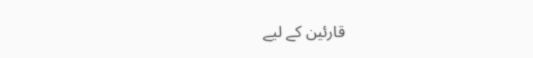قارئین کے لیے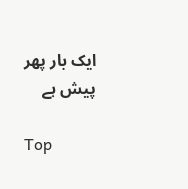ایک بار پھر پیش ہے

Top